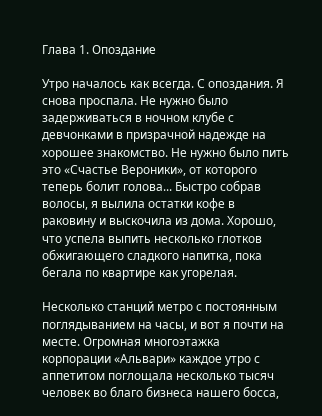Глава 1. Опоздание

Утро началось как всегда. С опоздания. Я снова проспала. Не нужно было задерживаться в ночном клубе с девчонками в призрачной надежде на хорошее знакомство. Не нужно было пить это «Счастье Вероники», от которого теперь болит голова... Быстро собрав волосы, я вылила остатки кофе в раковину и выскочила из дома. Хорошо, что успела выпить несколько глотков обжигающего сладкого напитка, пока бегала по квартире как угорелая.

Несколько станций метро с постоянным поглядыванием на часы, и вот я почти на месте. Огромная многоэтажка корпорации «Альвари» каждое утро с аппетитом поглощала несколько тысяч человек во благо бизнеса нашего босса,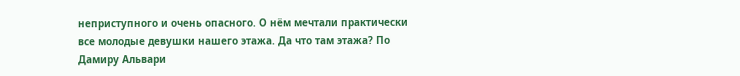неприступного и очень опасного. О нём мечтали практически все молодые девушки нашего этажа. Да что там этажа? По Дамиру Альвари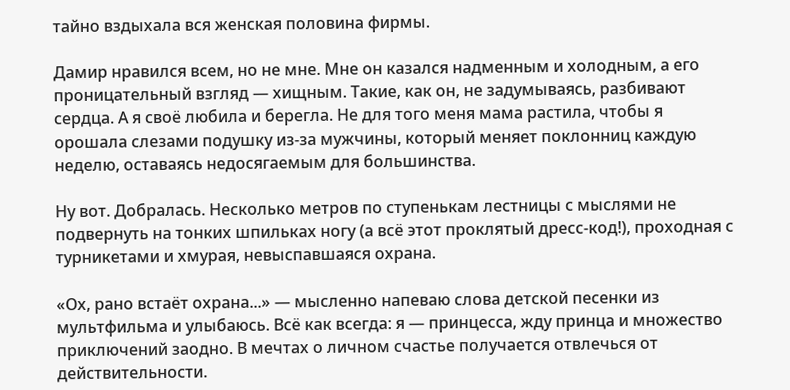тайно вздыхала вся женская половина фирмы.

Дамир нравился всем, но не мне. Мне он казался надменным и холодным, а его проницательный взгляд — хищным. Такие, как он, не задумываясь, разбивают сердца. А я своё любила и берегла. Не для того меня мама растила, чтобы я орошала слезами подушку из-за мужчины, который меняет поклонниц каждую неделю, оставаясь недосягаемым для большинства.

Ну вот. Добралась. Несколько метров по ступенькам лестницы с мыслями не подвернуть на тонких шпильках ногу (а всё этот проклятый дресс-код!), проходная с турникетами и хмурая, невыспавшаяся охрана.

«Ох, рано встаёт охрана...» — мысленно напеваю слова детской песенки из мультфильма и улыбаюсь. Всё как всегда: я — принцесса, жду принца и множество приключений заодно. В мечтах о личном счастье получается отвлечься от действительности.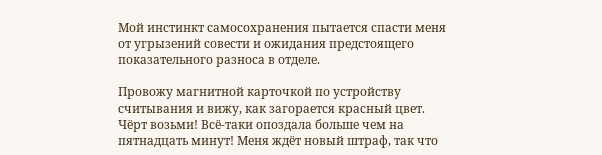Мой инстинкт самосохранения пытается спасти меня от угрызений совести и ожидания предстоящего показательного разноса в отделе.

Провожу магнитной карточкой по устройству считывания и вижу, как загорается красный цвет. Чёрт возьми! Всё-таки опоздала больше чем на пятнадцать минут! Меня ждёт новый штраф, так что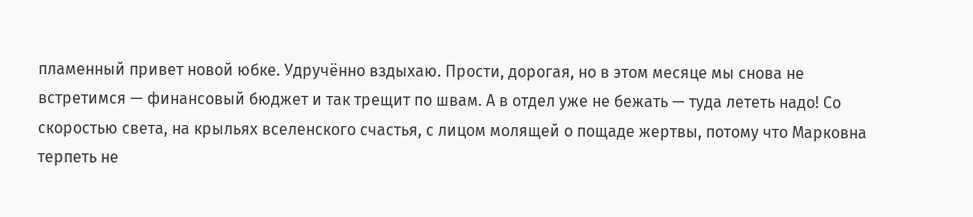пламенный привет новой юбке. Удручённо вздыхаю. Прости, дорогая, но в этом месяце мы снова не встретимся — финансовый бюджет и так трещит по швам. А в отдел уже не бежать — туда лететь надо! Со скоростью света, на крыльях вселенского счастья, с лицом молящей о пощаде жертвы, потому что Марковна терпеть не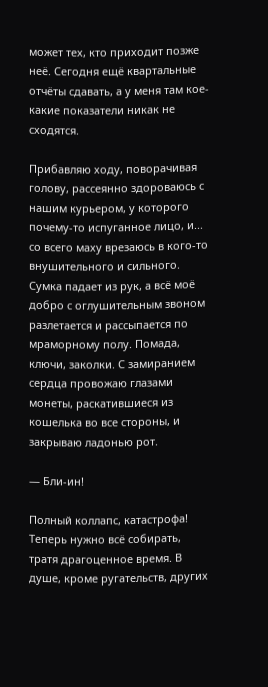может тех, кто приходит позже неё. Сегодня ещё квартальные отчёты сдавать, а у меня там кое-какие показатели никак не сходятся.

Прибавляю ходу, поворачивая голову, рассеянно здороваюсь с нашим курьером, у которого почему-то испуганное лицо, и... со всего маху врезаюсь в кого-то внушительного и сильного. Сумка падает из рук, а всё моё добро с оглушительным звоном разлетается и рассыпается по мраморному полу. Помада, ключи, заколки. С замиранием сердца провожаю глазами монеты, раскатившиеся из кошелька во все стороны, и закрываю ладонью рот.

— Бли-ин!

Полный коллапс, катастрофа! Теперь нужно всё собирать, тратя драгоценное время. В душе, кроме ругательств, других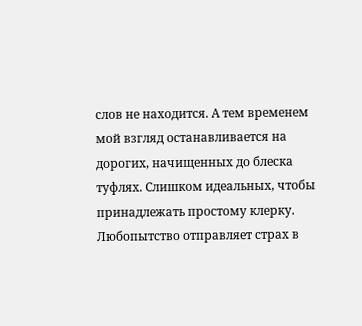слов не находится. А тем временем мой взгляд останавливается на дорогих, начищенных до блеска туфлях. Слишком идеальных, чтобы принадлежать простому клерку. Любопытство отправляет страх в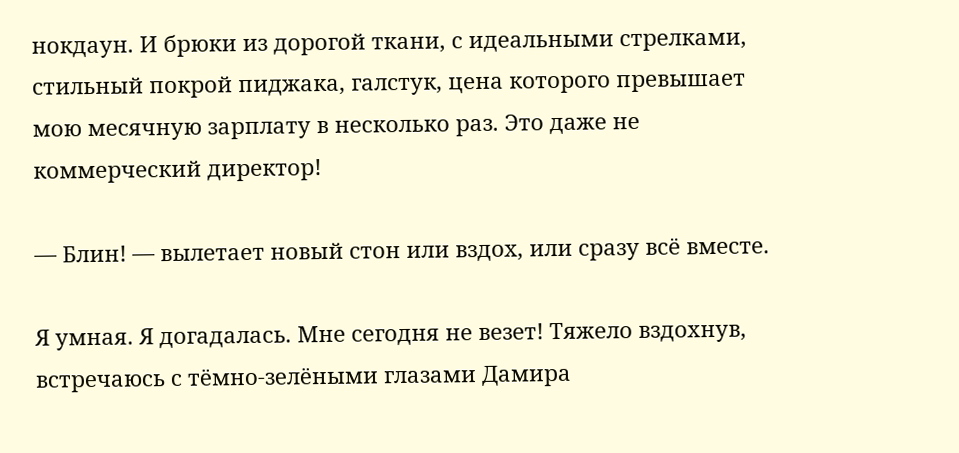нокдаун. И брюки из дорогой ткани, с идеальными стрелками, стильный покрой пиджака, галстук, цена которого превышает мою месячную зарплату в несколько раз. Это даже не коммерческий директор!

— Блин! — вылетает новый стон или вздох, или сразу всё вместе.

Я умная. Я догадалась. Мне сегодня не везет! Тяжело вздохнув, встречаюсь с тёмно-зелёными глазами Дамира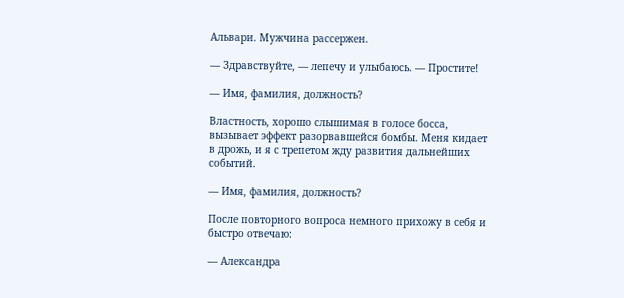Альвари. Мужчина рассержен.

— Здравствуйте, — лепечу и улыбаюсь. — Простите!

— Имя, фамилия, должность?

Властность, хорошо слышимая в голосе босса, вызывает эффект разорвавшейся бомбы. Меня кидает в дрожь, и я с трепетом жду развития дальнейших событий.

— Имя, фамилия, должность?

После повторного вопроса немного прихожу в себя и быстро отвечаю:

— Александра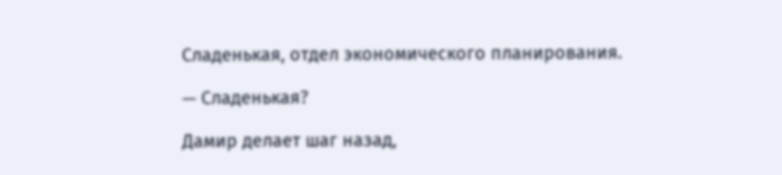Сладенькая, отдел экономического планирования.

— Сладенькая?

Дамир делает шаг назад,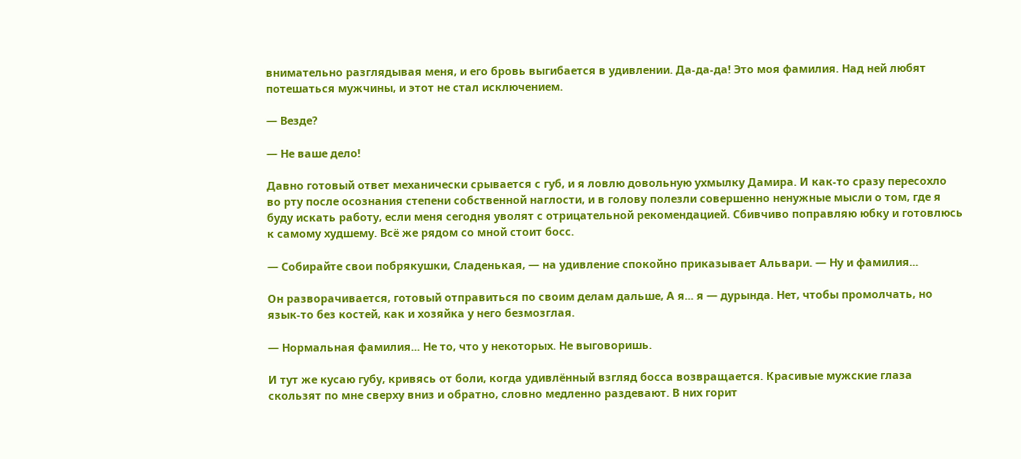внимательно разглядывая меня, и его бровь выгибается в удивлении. Да-да-да! Это моя фамилия. Над ней любят потешаться мужчины, и этот не стал исключением.

— Везде?

— Не ваше дело!

Давно готовый ответ механически срывается с губ, и я ловлю довольную ухмылку Дамира. И как-то сразу пересохло во рту после осознания степени собственной наглости, и в голову полезли совершенно ненужные мысли о том, где я буду искать работу, если меня сегодня уволят с отрицательной рекомендацией. Сбивчиво поправляю юбку и готовлюсь к самому худшему. Всё же рядом со мной стоит босс.

— Собирайте свои побрякушки, Сладенькая, — на удивление спокойно приказывает Альвари. — Ну и фамилия...

Он разворачивается, готовый отправиться по своим делам дальше, А я... я — дурында. Нет, чтобы промолчать, но язык-то без костей, как и хозяйка у него безмозглая.

— Нормальная фамилия... Не то, что у некоторых. Не выговоришь.

И тут же кусаю губу, кривясь от боли, когда удивлённый взгляд босса возвращается. Красивые мужские глаза скользят по мне сверху вниз и обратно, словно медленно раздевают. В них горит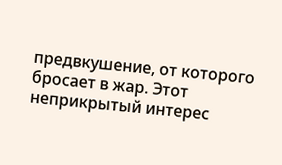предвкушение, от которого бросает в жар. Этот неприкрытый интерес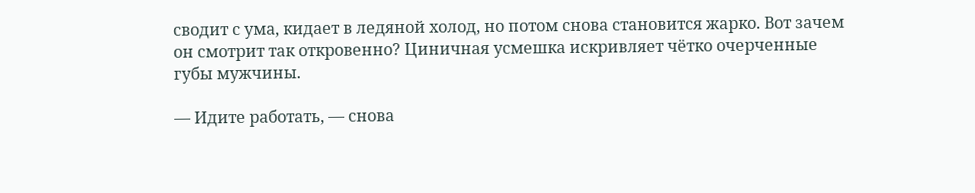сводит с ума, кидает в ледяной холод, но потом снова становится жарко. Вот зачем он смотрит так откровенно? Циничная усмешка искривляет чётко очерченные губы мужчины.

— Идите работать, — снова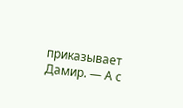приказывает Дамир. — А с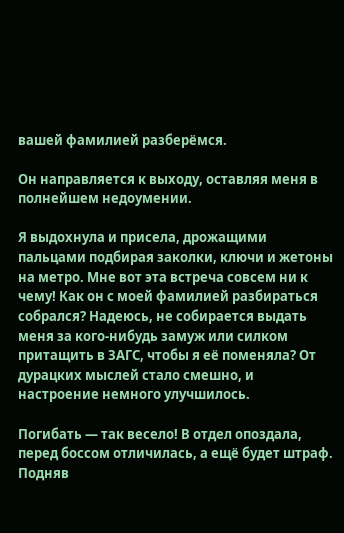вашей фамилией разберёмся.

Он направляется к выходу, оставляя меня в полнейшем недоумении.

Я выдохнула и присела, дрожащими пальцами подбирая заколки, ключи и жетоны на метро. Мне вот эта встреча совсем ни к чему! Как он с моей фамилией разбираться собрался? Надеюсь, не собирается выдать меня за кого-нибудь замуж или силком притащить в ЗАГС, чтобы я её поменяла? От дурацких мыслей стало смешно, и настроение немного улучшилось.

Погибать — так весело! В отдел опоздала, перед боссом отличилась, а ещё будет штраф. Подняв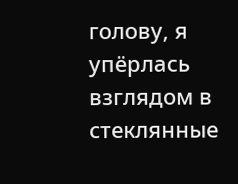голову, я упёрлась взглядом в стеклянные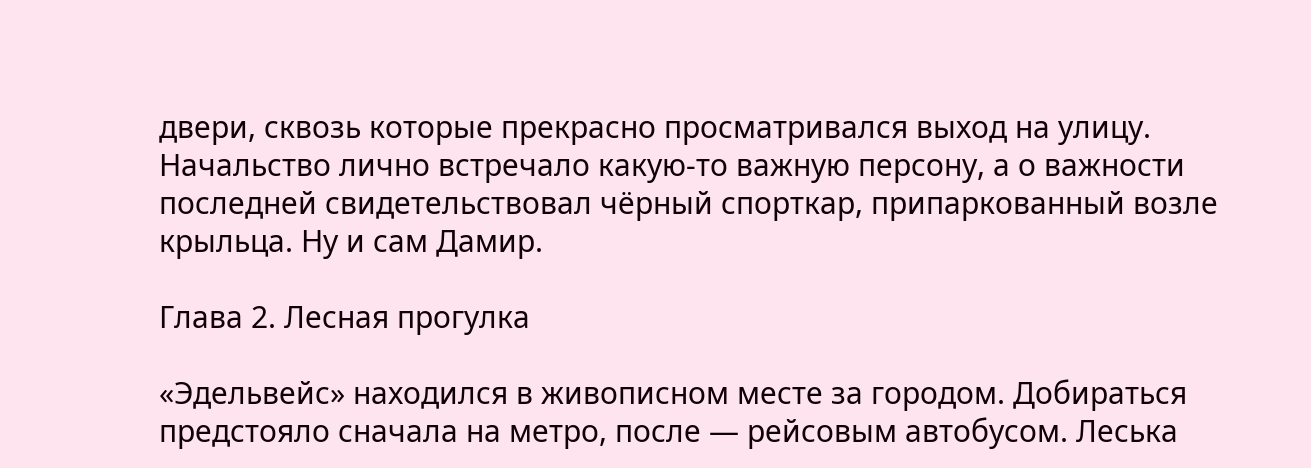двери, сквозь которые прекрасно просматривался выход на улицу. Начальство лично встречало какую-то важную персону, а о важности последней свидетельствовал чёрный спорткар, припаркованный возле крыльца. Ну и сам Дамир.

Глава 2. Лесная прогулка

«Эдельвейс» находился в живописном месте за городом. Добираться предстояло сначала на метро, после — рейсовым автобусом. Леська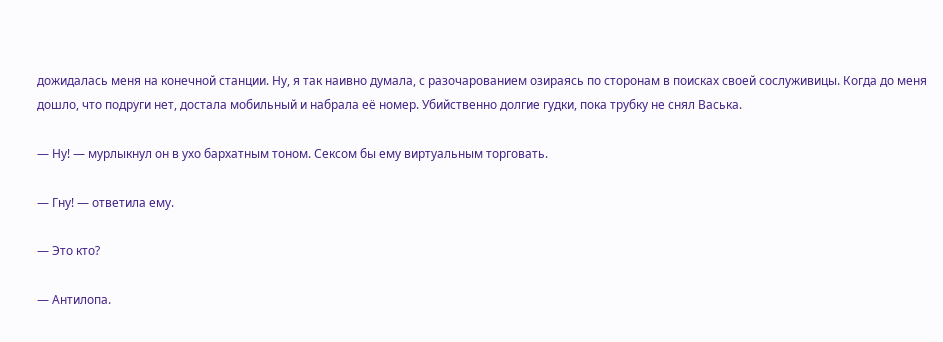дожидалась меня на конечной станции. Ну, я так наивно думала, с разочарованием озираясь по сторонам в поисках своей сослуживицы. Когда до меня дошло, что подруги нет, достала мобильный и набрала её номер. Убийственно долгие гудки, пока трубку не снял Васька.

— Ну! — мурлыкнул он в ухо бархатным тоном. Сексом бы ему виртуальным торговать.

— Гну! — ответила ему.

— Это кто?

— Антилопа.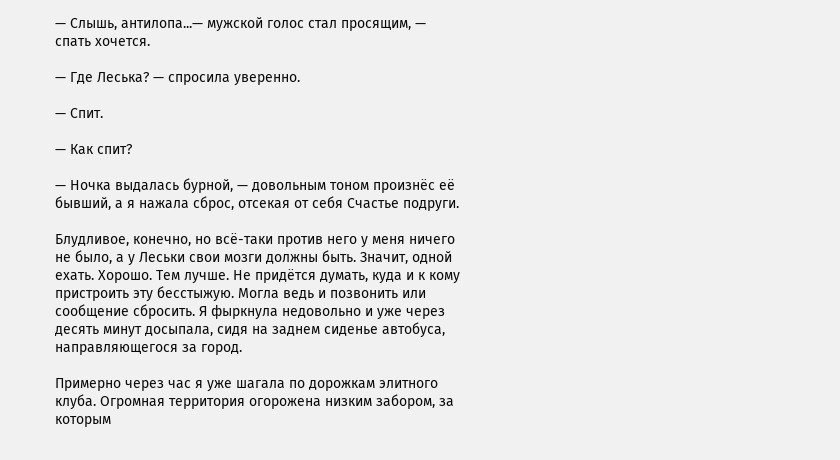— Слышь, антилопа...— мужской голос стал просящим, — спать хочется.

— Где Леська? — спросила уверенно.

— Спит.

— Как спит?

— Ночка выдалась бурной, — довольным тоном произнёс её бывший, а я нажала сброс, отсекая от себя Счастье подруги.

Блудливое, конечно, но всё-таки против него у меня ничего не было, а у Леськи свои мозги должны быть. Значит, одной ехать. Хорошо. Тем лучше. Не придётся думать, куда и к кому пристроить эту бесстыжую. Могла ведь и позвонить или сообщение сбросить. Я фыркнула недовольно и уже через десять минут досыпала, сидя на заднем сиденье автобуса, направляющегося за город.

Примерно через час я уже шагала по дорожкам элитного клуба. Огромная территория огорожена низким забором, за которым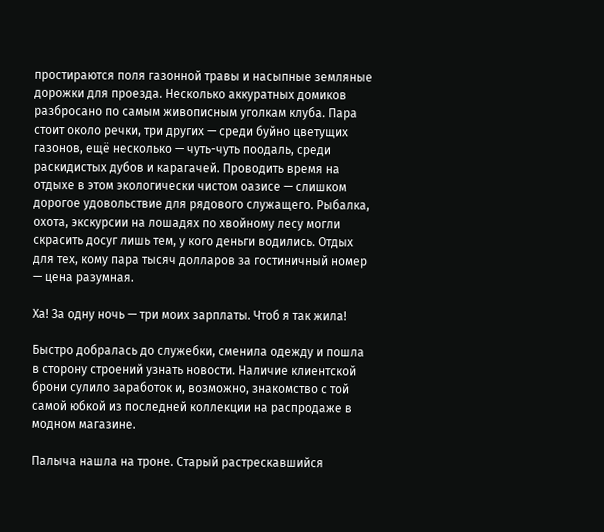простираются поля газонной травы и насыпные земляные дорожки для проезда. Несколько аккуратных домиков разбросано по самым живописным уголкам клуба. Пара стоит около речки, три других — среди буйно цветущих газонов, ещё несколько — чуть-чуть поодаль, среди раскидистых дубов и карагачей. Проводить время на отдыхе в этом экологически чистом оазисе — слишком дорогое удовольствие для рядового служащего. Рыбалка, охота, экскурсии на лошадях по хвойному лесу могли скрасить досуг лишь тем, у кого деньги водились. Отдых для тех, кому пара тысяч долларов за гостиничный номер — цена разумная.

Ха! За одну ночь — три моих зарплаты. Чтоб я так жила!

Быстро добралась до служебки, сменила одежду и пошла в сторону строений узнать новости. Наличие клиентской брони сулило заработок и, возможно, знакомство с той самой юбкой из последней коллекции на распродаже в модном магазине.

Палыча нашла на троне. Старый растрескавшийся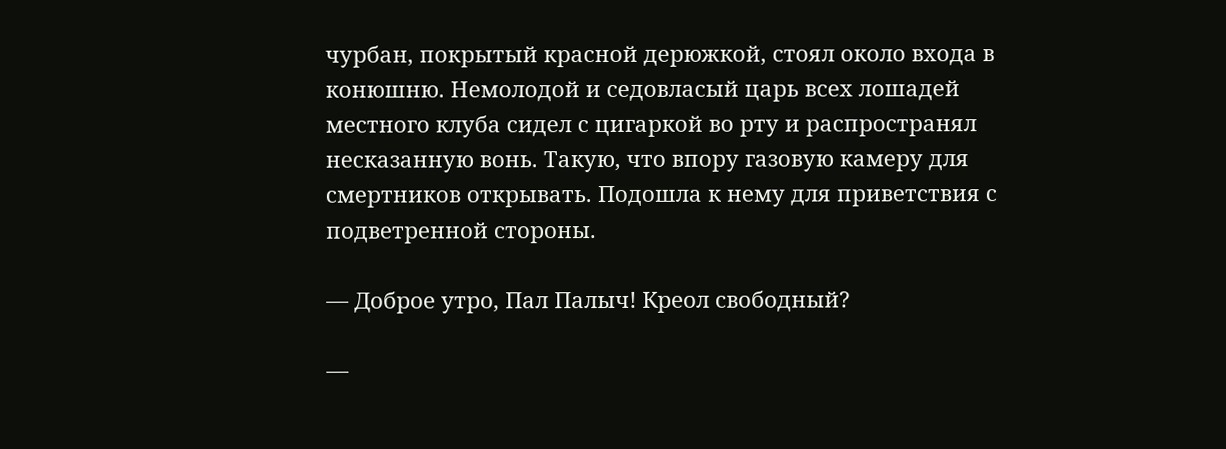чурбан, покрытый красной дерюжкой, стоял около входа в конюшню. Немолодой и седовласый царь всех лошадей местного клуба сидел с цигаркой во рту и распространял несказанную вонь. Такую, что впору газовую камеру для смертников открывать. Подошла к нему для приветствия с подветренной стороны.

— Доброе утро, Пал Палыч! Креол свободный?

—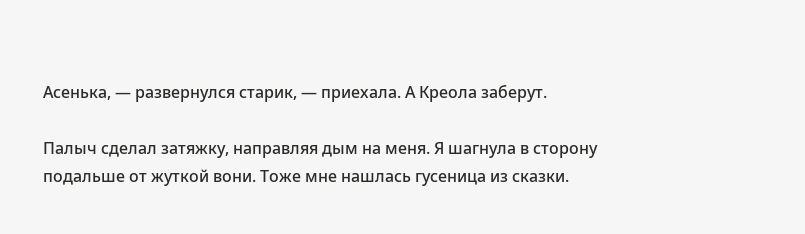Асенька, — развернулся старик, — приехала. А Креола заберут.

Палыч сделал затяжку, направляя дым на меня. Я шагнула в сторону подальше от жуткой вони. Тоже мне нашлась гусеница из сказки.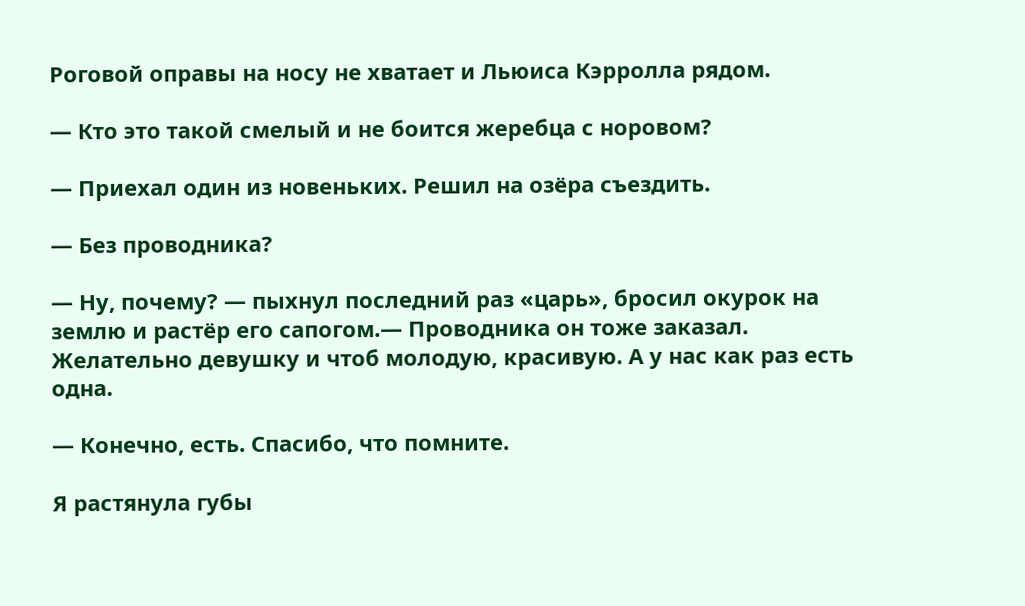Роговой оправы на носу не хватает и Льюиса Кэрролла рядом.

— Кто это такой смелый и не боится жеребца с норовом?

— Приехал один из новеньких. Решил на озёра съездить.

— Без проводника?

— Ну, почему? — пыхнул последний раз «царь», бросил окурок на землю и растёр его сапогом.— Проводника он тоже заказал. Желательно девушку и чтоб молодую, красивую. А у нас как раз есть одна.

— Конечно, есть. Спасибо, что помните.

Я растянула губы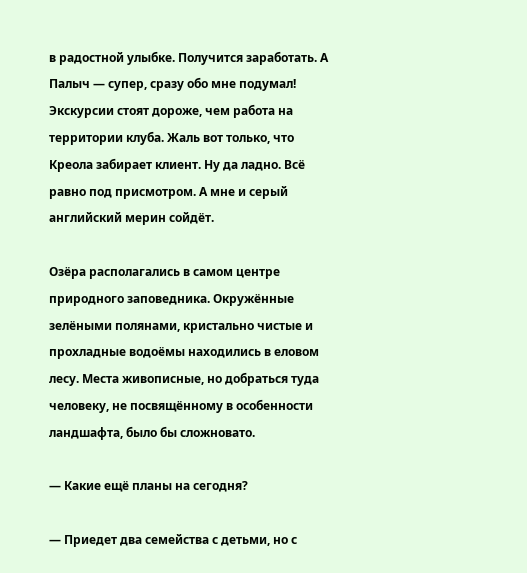в радостной улыбке. Получится заработать. А Палыч — супер, сразу обо мне подумал! Экскурсии стоят дороже, чем работа на территории клуба. Жаль вот только, что Креола забирает клиент. Ну да ладно. Всё равно под присмотром. А мне и серый английский мерин сойдёт.

Озёра располагались в самом центре природного заповедника. Окружённые зелёными полянами, кристально чистые и прохладные водоёмы находились в еловом лесу. Места живописные, но добраться туда человеку, не посвящённому в особенности ландшафта, было бы сложновато.

— Какие ещё планы на сегодня?

— Приедет два семейства с детьми, но с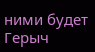ними будет Герыч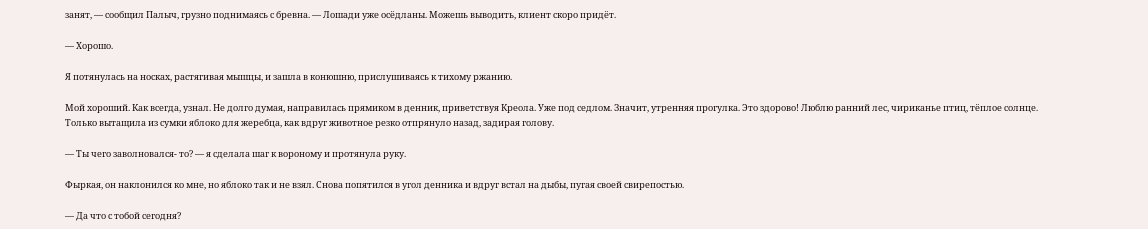занят, — сообщил Палыч, грузно поднимаясь с бревна. — Лошади уже осёдланы. Можешь выводить, клиент скоро придёт.

— Хорошо.

Я потянулась на носках, растягивая мышцы, и зашла в конюшню, прислушиваясь к тихому ржанию.

Мой хороший. Как всегда, узнал. Не долго думая, направилась прямиком в денник, приветствуя Креола. Уже под седлом. Значит, утренняя прогулка. Это здорово! Люблю ранний лес, чириканье птиц, тёплое солнце. Только вытащила из сумки яблоко для жеребца, как вдруг животное резко отпрянуло назад, задирая голову.

— Ты чего заволновался- то? — я сделала шаг к вороному и протянула руку.

Фыркая, он наклонился ко мне, но яблоко так и не взял. Снова попятился в угол денника и вдруг встал на дыбы, пугая своей свирепостью.

— Да что с тобой сегодня?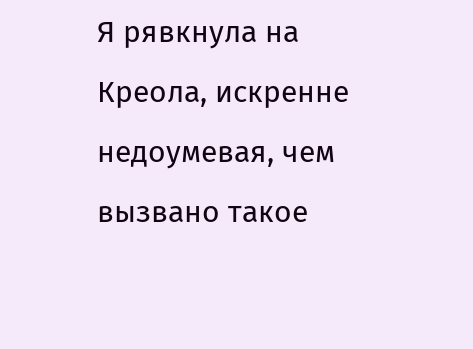Я рявкнула на Креола, искренне недоумевая, чем вызвано такое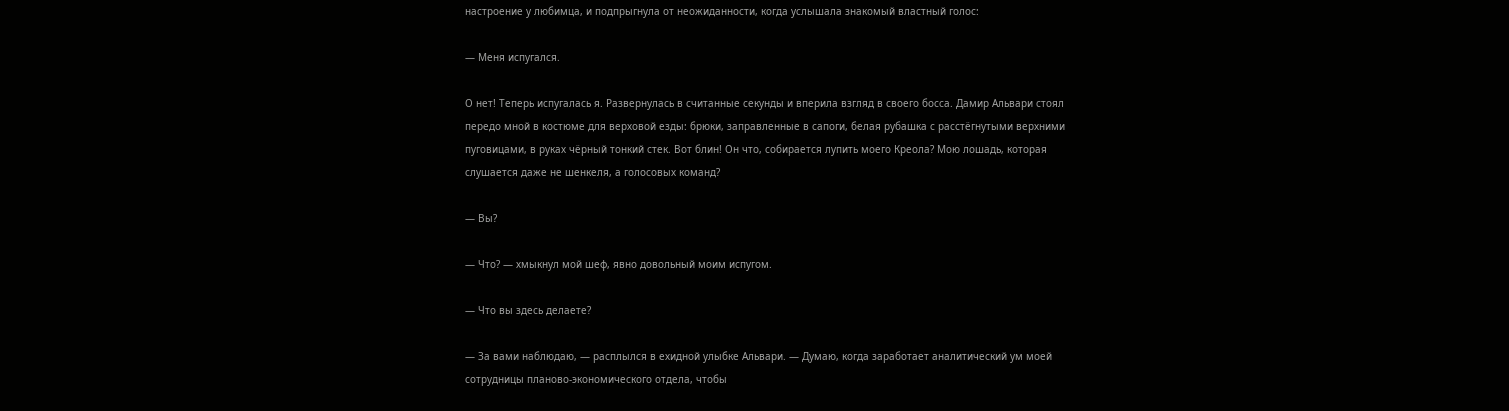настроение у любимца, и подпрыгнула от неожиданности, когда услышала знакомый властный голос:

— Меня испугался.

О нет! Теперь испугалась я. Развернулась в считанные секунды и вперила взгляд в своего босса. Дамир Альвари стоял передо мной в костюме для верховой езды: брюки, заправленные в сапоги, белая рубашка с расстёгнутыми верхними пуговицами, в руках чёрный тонкий стек. Вот блин! Он что, собирается лупить моего Креола? Мою лошадь, которая слушается даже не шенкеля, а голосовых команд?

— Вы?

— Что? — хмыкнул мой шеф, явно довольный моим испугом.

— Что вы здесь делаете?

— За вами наблюдаю, — расплылся в ехидной улыбке Альвари. — Думаю, когда заработает аналитический ум моей сотрудницы планово-экономического отдела, чтобы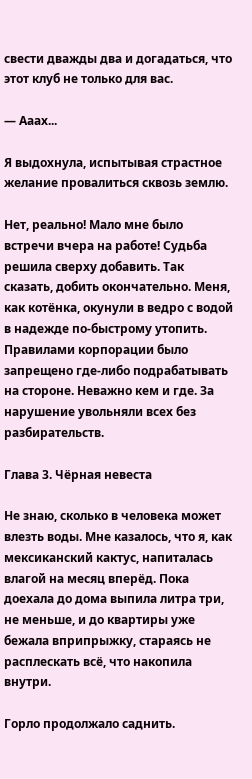свести дважды два и догадаться, что этот клуб не только для вас.

— Ааах...

Я выдохнула, испытывая страстное желание провалиться сквозь землю.

Нет, реально! Мало мне было встречи вчера на работе! Судьба решила сверху добавить. Так сказать, добить окончательно. Меня, как котёнка, окунули в ведро с водой в надежде по-быстрому утопить. Правилами корпорации было запрещено где-либо подрабатывать на стороне. Неважно кем и где. За нарушение увольняли всех без разбирательств.

Глава 3. Чёрная невеста

Не знаю, сколько в человека может влезть воды. Мне казалось, что я, как мексиканский кактус, напиталась влагой на месяц вперёд. Пока доехала до дома выпила литра три, не меньше, и до квартиры уже бежала вприпрыжку, стараясь не расплескать всё, что накопила внутри.

Горло продолжало саднить.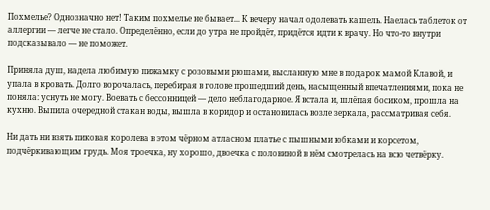Похмелье? Однозначно нет! Таким похмелье не бывает... К вечеру начал одолевать кашель. Наелась таблеток от аллергии — легче не стало. Определённо, если до утра не пройдёт, придётся идти к врачу. Но что-то внутри подсказывало — не поможет.

Приняла душ, надела любимую пижамку с розовыми рюшами, высланную мне в подарок мамой Клавой, и упала в кровать. Долго ворочалась, перебирая в голове прошедший день, насыщенный впечатлениями, пока не поняла: уснуть не могу. Воевать с бессонницей — дело неблагодарное. Я встала и, шлёпая босиком, прошла на кухню. Выпила очередной стакан воды, вышла в коридор и остановилась возле зеркала, рассматривая себя.

Ни дать ни взять пиковая королева в этом чёрном атласном платье с пышными юбками и корсетом, подчёркивающим грудь. Моя троечка, ну хорошо, двоечка с половиной в нём смотрелась на всю четвёрку.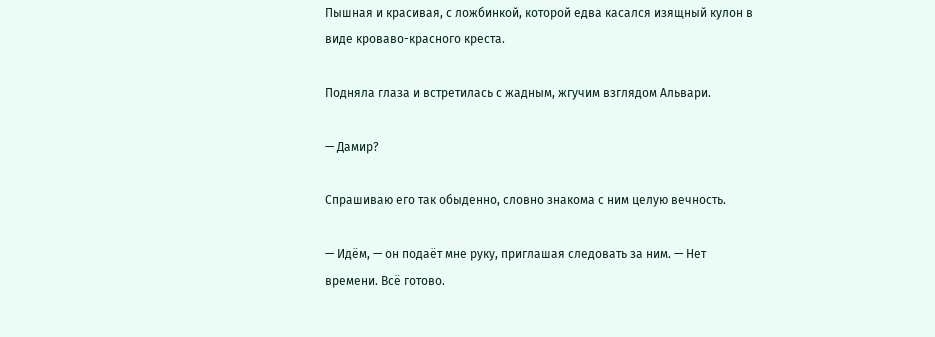Пышная и красивая, с ложбинкой, которой едва касался изящный кулон в виде кроваво-красного креста.

Подняла глаза и встретилась с жадным, жгучим взглядом Альвари.

— Дамир?

Спрашиваю его так обыденно, словно знакома с ним целую вечность.

— Идём, — он подаёт мне руку, приглашая следовать за ним. — Нет времени. Всё готово.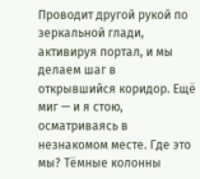Проводит другой рукой по зеркальной глади, активируя портал, и мы делаем шаг в открывшийся коридор. Ещё миг — и я стою, осматриваясь в незнакомом месте. Где это мы? Тёмные колонны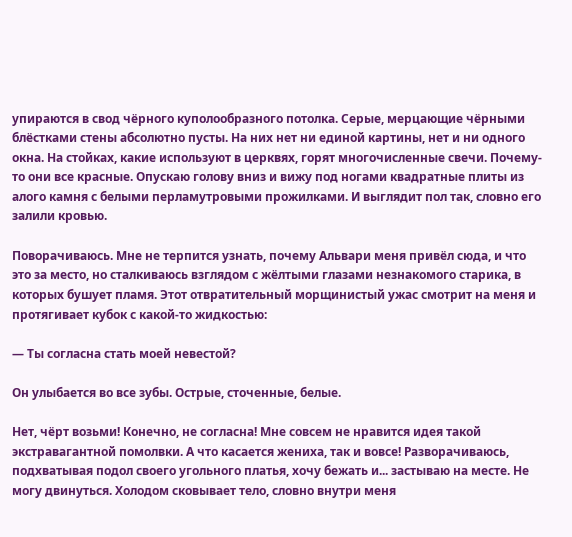упираются в свод чёрного куполообразного потолка. Серые, мерцающие чёрными блёстками стены абсолютно пусты. На них нет ни единой картины, нет и ни одного окна. На стойках, какие используют в церквях, горят многочисленные свечи. Почему-то они все красные. Опускаю голову вниз и вижу под ногами квадратные плиты из алого камня с белыми перламутровыми прожилками. И выглядит пол так, словно его залили кровью.

Поворачиваюсь. Мне не терпится узнать, почему Альвари меня привёл сюда, и что это за место, но сталкиваюсь взглядом с жёлтыми глазами незнакомого старика, в которых бушует пламя. Этот отвратительный морщинистый ужас смотрит на меня и протягивает кубок с какой-то жидкостью:

— Ты согласна стать моей невестой?

Он улыбается во все зубы. Острые, сточенные, белые.

Нет, чёрт возьми! Конечно, не согласна! Мне совсем не нравится идея такой экстравагантной помолвки. А что касается жениха, так и вовсе! Разворачиваюсь, подхватывая подол своего угольного платья, хочу бежать и... застываю на месте. Не могу двинуться. Холодом сковывает тело, словно внутри меня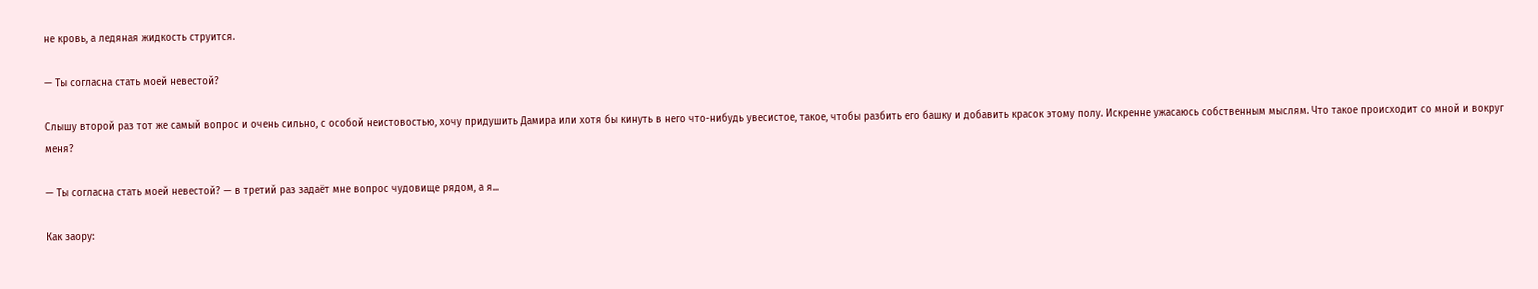не кровь, а ледяная жидкость струится.

— Ты согласна стать моей невестой?

Слышу второй раз тот же самый вопрос и очень сильно, с особой неистовостью, хочу придушить Дамира или хотя бы кинуть в него что-нибудь увесистое, такое, чтобы разбить его башку и добавить красок этому полу. Искренне ужасаюсь собственным мыслям. Что такое происходит со мной и вокруг меня?

— Ты согласна стать моей невестой? — в третий раз задаёт мне вопрос чудовище рядом, а я...

Как заору: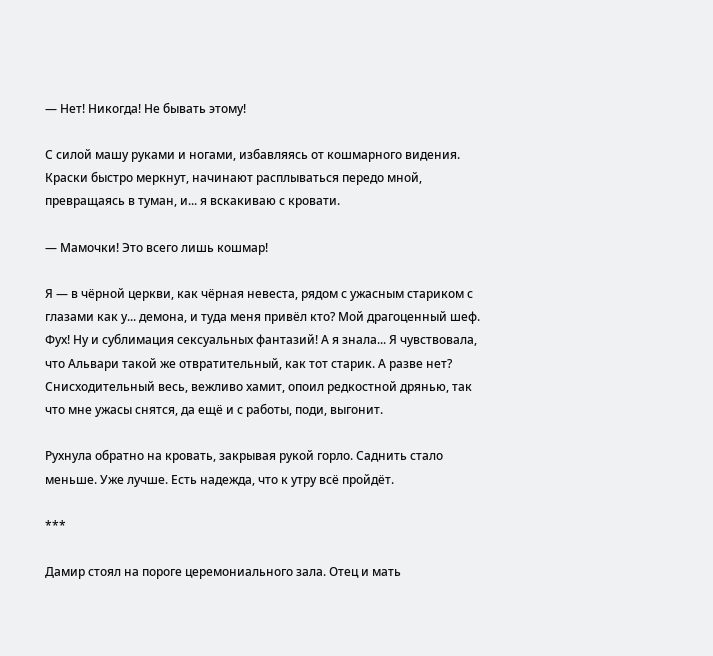— Нет! Никогда! Не бывать этому!

С силой машу руками и ногами, избавляясь от кошмарного видения. Краски быстро меркнут, начинают расплываться передо мной, превращаясь в туман, и... я вскакиваю с кровати.

— Мамочки! Это всего лишь кошмар!

Я — в чёрной церкви, как чёрная невеста, рядом с ужасным стариком с глазами как у... демона, и туда меня привёл кто? Мой драгоценный шеф. Фух! Ну и сублимация сексуальных фантазий! А я знала... Я чувствовала, что Альвари такой же отвратительный, как тот старик. А разве нет? Снисходительный весь, вежливо хамит, опоил редкостной дрянью, так что мне ужасы снятся, да ещё и с работы, поди, выгонит.

Рухнула обратно на кровать, закрывая рукой горло. Саднить стало меньше. Уже лучше. Есть надежда, что к утру всё пройдёт.

***

Дамир стоял на пороге церемониального зала. Отец и мать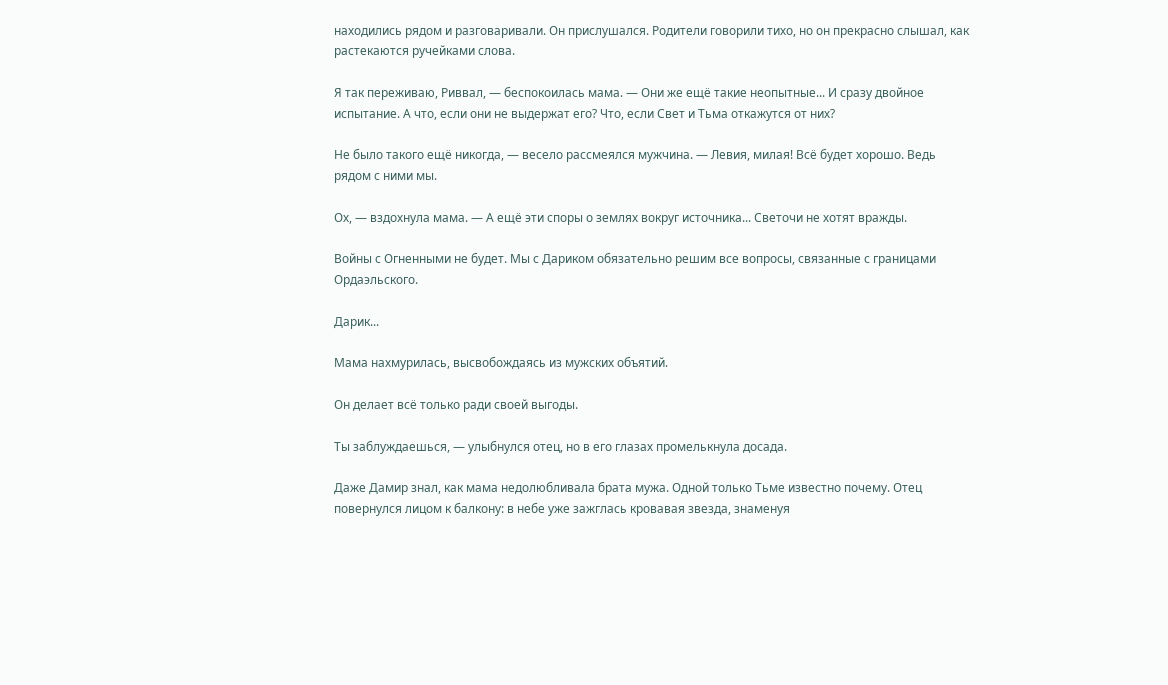находились рядом и разговаривали. Он прислушался. Родители говорили тихо, но он прекрасно слышал, как растекаются ручейками слова.

Я так переживаю, Риввал, — беспокоилась мама. — Они же ещё такие неопытные... И сразу двойное испытание. А что, если они не выдержат его? Что, если Свет и Тьма откажутся от них?

Не было такого ещё никогда, — весело рассмеялся мужчина. — Левия, милая! Всё будет хорошо. Ведь рядом с ними мы.

Ох, — вздохнула мама. — А ещё эти споры о землях вокруг источника... Светочи не хотят вражды.

Войны с Огненными не будет. Мы с Дариком обязательно решим все вопросы, связанные с границами Ордаэльского.

Дарик...

Мама нахмурилась, высвобождаясь из мужских объятий.

Он делает всё только ради своей выгоды.

Ты заблуждаешься, — улыбнулся отец, но в его глазах промелькнула досада.

Даже Дамир знал, как мама недолюбливала брата мужа. Одной только Тьме известно почему. Отец повернулся лицом к балкону: в небе уже зажглась кровавая звезда, знаменуя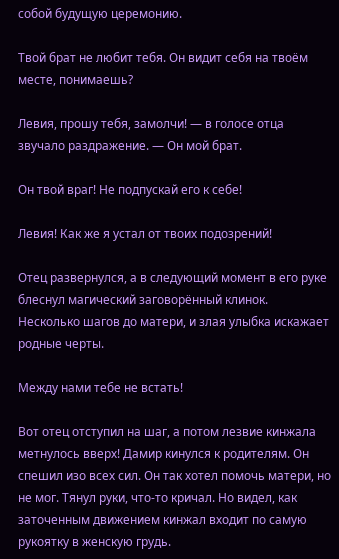собой будущую церемонию.

Твой брат не любит тебя. Он видит себя на твоём месте, понимаешь?

Левия, прошу тебя, замолчи! — в голосе отца звучало раздражение. — Он мой брат.

Он твой враг! Не подпускай его к себе!

Левия! Как же я устал от твоих подозрений!

Отец развернулся, а в следующий момент в его руке блеснул магический заговорённый клинок. Несколько шагов до матери, и злая улыбка искажает родные черты.

Между нами тебе не встать!

Вот отец отступил на шаг, а потом лезвие кинжала метнулось вверх! Дамир кинулся к родителям. Он спешил изо всех сил. Он так хотел помочь матери, но не мог. Тянул руки, что-то кричал. Но видел, как заточенным движением кинжал входит по самую рукоятку в женскую грудь.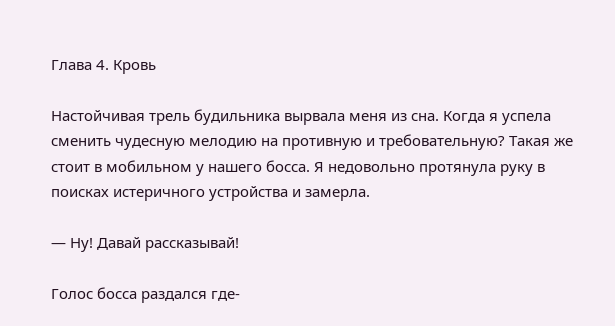Глава 4. Кровь

Настойчивая трель будильника вырвала меня из сна. Когда я успела сменить чудесную мелодию на противную и требовательную? Такая же стоит в мобильном у нашего босса. Я недовольно протянула руку в поисках истеричного устройства и замерла.

— Ну! Давай рассказывай!

Голос босса раздался где-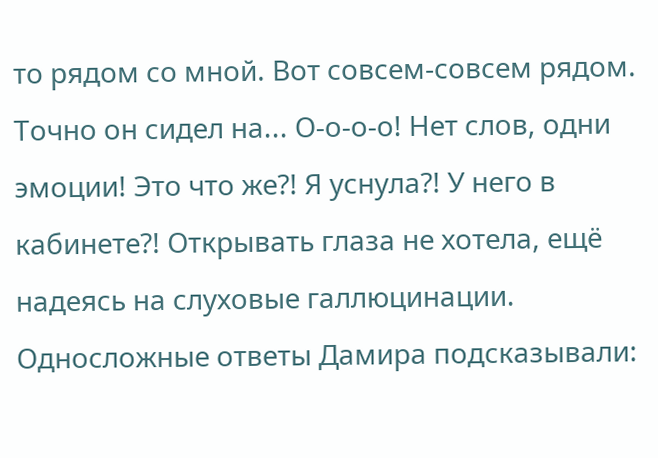то рядом со мной. Вот совсем-совсем рядом. Точно он сидел на... О-о-о-о! Нет слов, одни эмоции! Это что же?! Я уснула?! У него в кабинете?! Открывать глаза не хотела, ещё надеясь на слуховые галлюцинации. Односложные ответы Дамира подсказывали: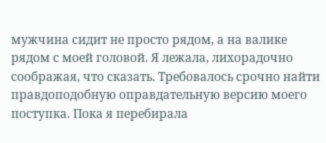мужчина сидит не просто рядом, а на валике рядом с моей головой. Я лежала, лихорадочно соображая, что сказать. Требовалось срочно найти правдоподобную оправдательную версию моего поступка. Пока я перебирала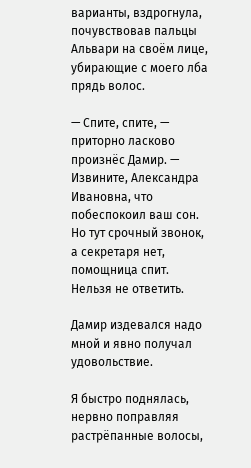варианты, вздрогнула, почувствовав пальцы Альвари на своём лице, убирающие с моего лба прядь волос.

— Спите, спите, — приторно ласково произнёс Дамир. — Извините, Александра Ивановна, что побеспокоил ваш сон. Но тут срочный звонок, а секретаря нет, помощница спит. Нельзя не ответить.

Дамир издевался надо мной и явно получал удовольствие.

Я быстро поднялась, нервно поправляя растрёпанные волосы,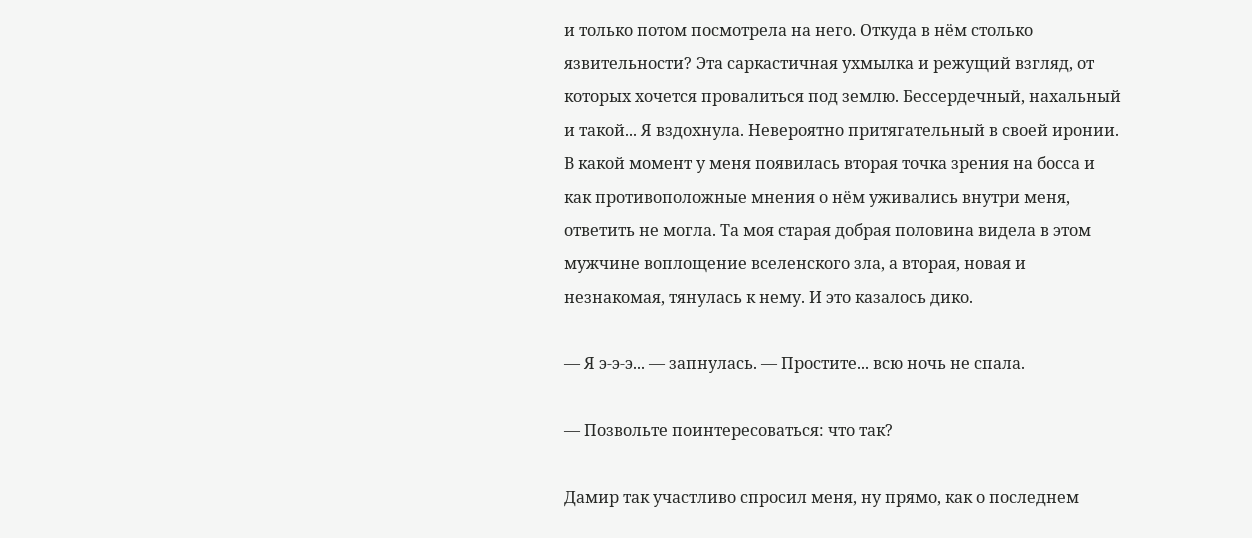и только потом посмотрела на него. Откуда в нём столько язвительности? Эта саркастичная ухмылка и режущий взгляд, от которых хочется провалиться под землю. Бессердечный, нахальный и такой... Я вздохнула. Невероятно притягательный в своей иронии. В какой момент у меня появилась вторая точка зрения на босса и как противоположные мнения о нём уживались внутри меня, ответить не могла. Та моя старая добрая половина видела в этом мужчине воплощение вселенского зла, а вторая, новая и незнакомая, тянулась к нему. И это казалось дико.

— Я э-э-э... — запнулась. — Простите... всю ночь не спала.

— Позвольте поинтересоваться: что так?

Дамир так участливо спросил меня, ну прямо, как о последнем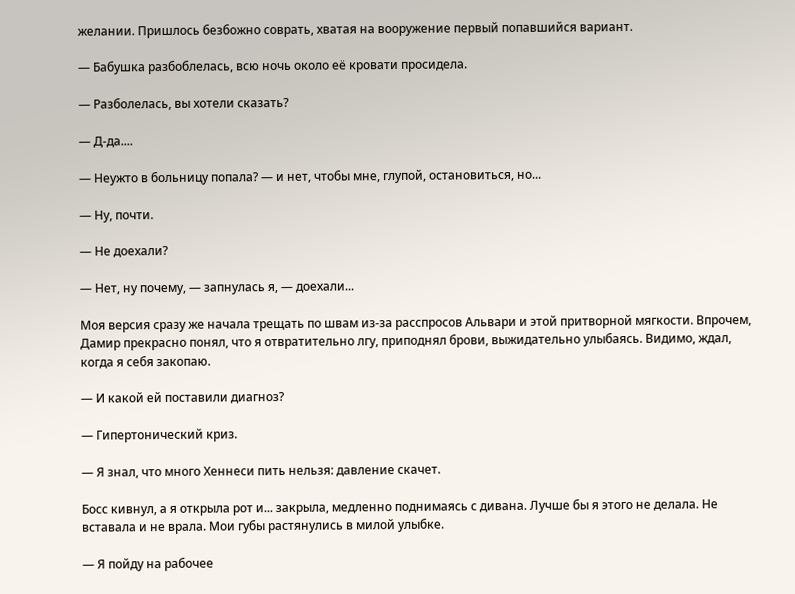желании. Пришлось безбожно соврать, хватая на вооружение первый попавшийся вариант.

— Бабушка разбоблелась, всю ночь около её кровати просидела.

— Разболелась, вы хотели сказать?

— Д-да....

— Неужто в больницу попала? — и нет, чтобы мне, глупой, остановиться, но...

— Ну, почти.

— Не доехали?

— Нет, ну почему, — запнулась я, — доехали...

Моя версия сразу же начала трещать по швам из-за расспросов Альвари и этой притворной мягкости. Впрочем, Дамир прекрасно понял, что я отвратительно лгу, приподнял брови, выжидательно улыбаясь. Видимо, ждал, когда я себя закопаю.

— И какой ей поставили диагноз?

— Гипертонический криз.

— Я знал, что много Хеннеси пить нельзя: давление скачет.

Босс кивнул, а я открыла рот и... закрыла, медленно поднимаясь с дивана. Лучше бы я этого не делала. Не вставала и не врала. Мои губы растянулись в милой улыбке.

— Я пойду на рабочее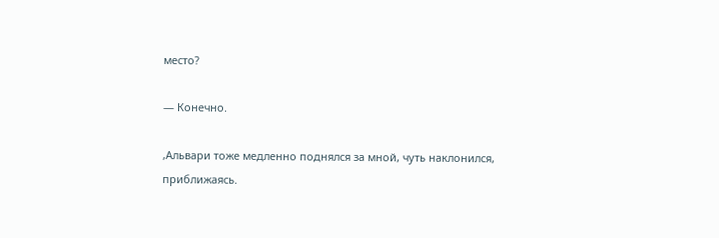место?

— Конечно.

,Альвари тоже медленно поднялся за мной, чуть наклонился, приближаясь.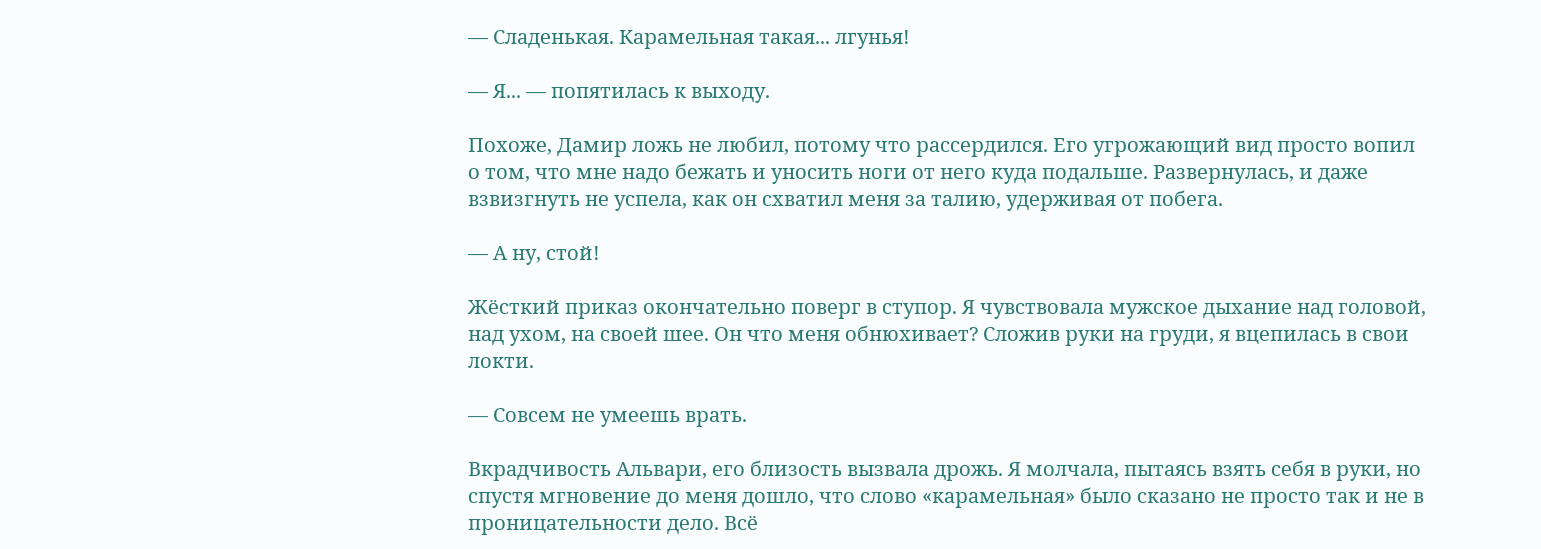— Сладенькая. Карамельная такая... лгунья!

— Я... — попятилась к выходу.

Похоже, Дамир ложь не любил, потому что рассердился. Его угрожающий вид просто вопил о том, что мне надо бежать и уносить ноги от него куда подальше. Развернулась, и даже взвизгнуть не успела, как он схватил меня за талию, удерживая от побега.

— А ну, стой!

Жёсткий приказ окончательно поверг в ступор. Я чувствовала мужское дыхание над головой, над ухом, на своей шее. Он что меня обнюхивает? Сложив руки на груди, я вцепилась в свои локти.

— Совсем не умеешь врать.

Вкрадчивость Альвари, его близость вызвала дрожь. Я молчала, пытаясь взять себя в руки, но спустя мгновение до меня дошло, что слово «карамельная» было сказано не просто так и не в проницательности дело. Всё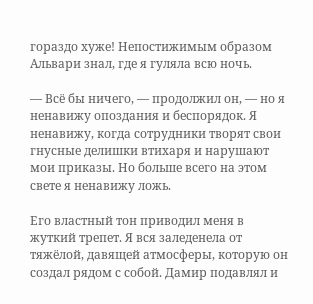гораздо хуже! Непостижимым образом Альвари знал, где я гуляла всю ночь.

— Всё бы ничего, — продолжил он, — но я ненавижу опоздания и беспорядок. Я ненавижу, когда сотрудники творят свои гнусные делишки втихаря и нарушают мои приказы. Но больше всего на этом свете я ненавижу ложь.

Его властный тон приводил меня в жуткий трепет. Я вся заледенела от тяжёлой, давящей атмосферы, которую он создал рядом с собой. Дамир подавлял и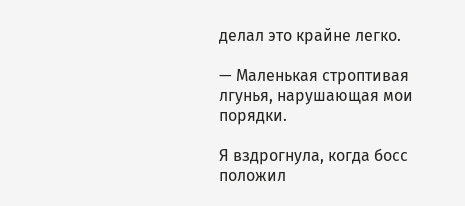делал это крайне легко.

— Маленькая строптивая лгунья, нарушающая мои порядки.

Я вздрогнула, когда босс положил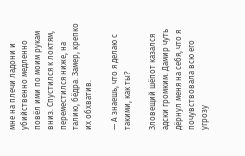мне на плечи ладони и убийственно медленно повёл ими по моим рукам вниз. Спустился к локтям, переместился ниже, на талию, бёдра. Замер, крепко их обхватив.

— А знаешь, что я делаю с такими, как ты?

Зловещий шёпот казался адски громким. Дамир чуть дёрнул меня на себя, что я почувствовала всю его угрозу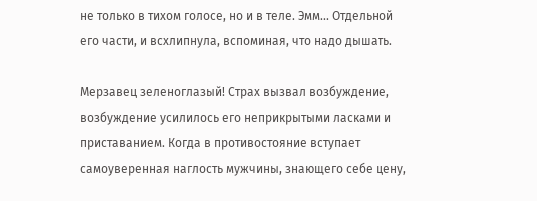не только в тихом голосе, но и в теле. Эмм... Отдельной его части, и всхлипнула, вспоминая, что надо дышать.

Мерзавец зеленоглазый! Страх вызвал возбуждение, возбуждение усилилось его неприкрытыми ласками и приставанием. Когда в противостояние вступает самоуверенная наглость мужчины, знающего себе цену,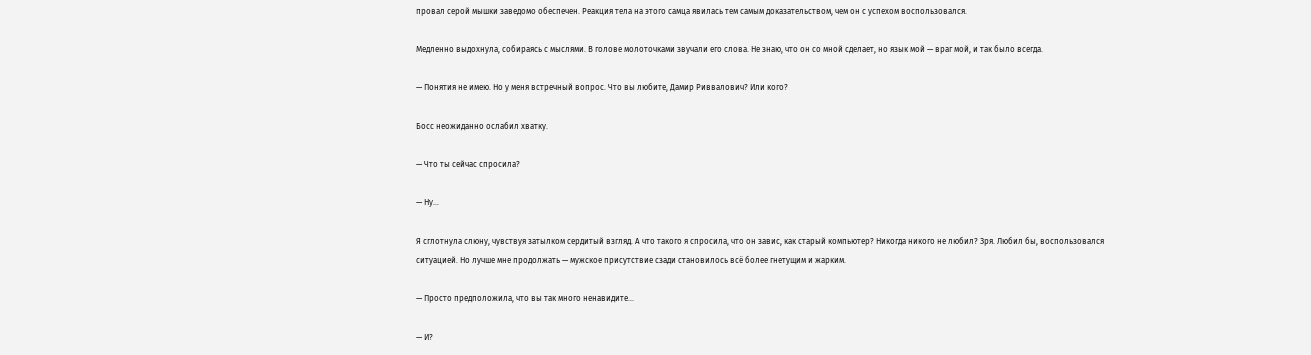провал серой мышки заведомо обеспечен. Реакция тела на этого самца явилась тем самым доказательством, чем он с успехом воспользовался.

Медленно выдохнула, собираясь с мыслями. В голове молоточками звучали его слова. Не знаю, что он со мной сделает, но язык мой — враг мой, и так было всегда.

— Понятия не имею. Но у меня встречный вопрос. Что вы любите, Дамир Риввалович? Или кого?

Босс неожиданно ослабил хватку.

— Что ты сейчас спросила?

— Ну...

Я сглотнула слюну, чувствуя затылком сердитый взгляд. А что такого я спросила, что он завис, как старый компьютер? Никогда никого не любил? Зря. Любил бы, воспользовался ситуацией. Но лучше мне продолжать — мужское присутствие сзади становилось всё более гнетущим и жарким.

— Просто предположила, что вы так много ненавидите...

— И?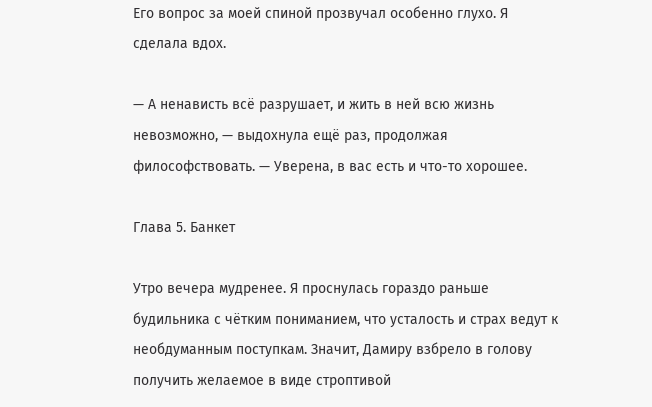Его вопрос за моей спиной прозвучал особенно глухо. Я сделала вдох.

— А ненависть всё разрушает, и жить в ней всю жизнь невозможно, — выдохнула ещё раз, продолжая философствовать. — Уверена, в вас есть и что-то хорошее.

Глава 5. Банкет

Утро вечера мудренее. Я проснулась гораздо раньше будильника с чётким пониманием, что усталость и страх ведут к необдуманным поступкам. Значит, Дамиру взбрело в голову получить желаемое в виде строптивой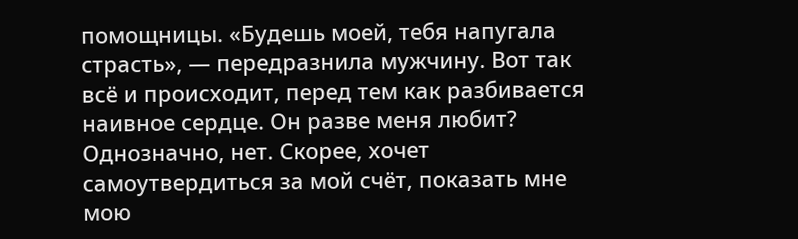помощницы. «Будешь моей, тебя напугала страсть», — передразнила мужчину. Вот так всё и происходит, перед тем как разбивается наивное сердце. Он разве меня любит? Однозначно, нет. Скорее, хочет самоутвердиться за мой счёт, показать мне мою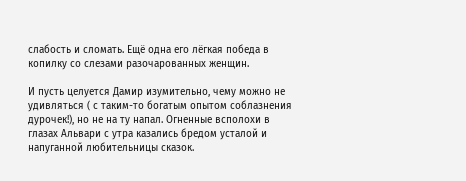слабость и сломать. Ещё одна его лёгкая победа в копилку со слезами разочарованных женщин.

И пусть целуется Дамир изумительно, чему можно не удивляться ( с таким-то богатым опытом соблазнения дурочек!), но не на ту напал. Огненные всполохи в глазах Альвари с утра казались бредом усталой и напуганной любительницы сказок.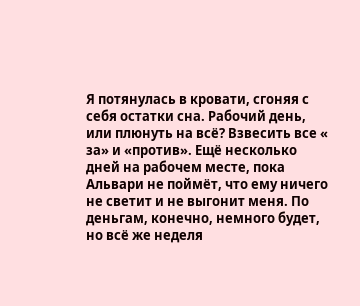Я потянулась в кровати, сгоняя с себя остатки сна. Рабочий день, или плюнуть на всё? Взвесить все « за» и «против». Ещё несколько дней на рабочем месте, пока Альвари не поймёт, что ему ничего не светит и не выгонит меня. По деньгам, конечно, немного будет, но всё же неделя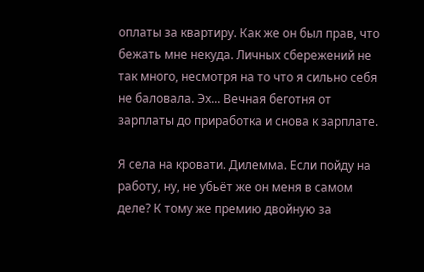оплаты за квартиру. Как же он был прав, что бежать мне некуда. Личных сбережений не так много, несмотря на то что я сильно себя не баловала. Эх... Вечная беготня от зарплаты до приработка и снова к зарплате.

Я села на кровати. Дилемма. Если пойду на работу, ну, не убьёт же он меня в самом деле? К тому же премию двойную за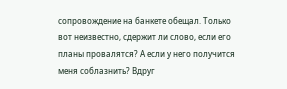сопровождение на банкете обещал. Только вот неизвестно, сдержит ли слово, если его планы провалятся? А если у него получится меня соблазнить? Вдруг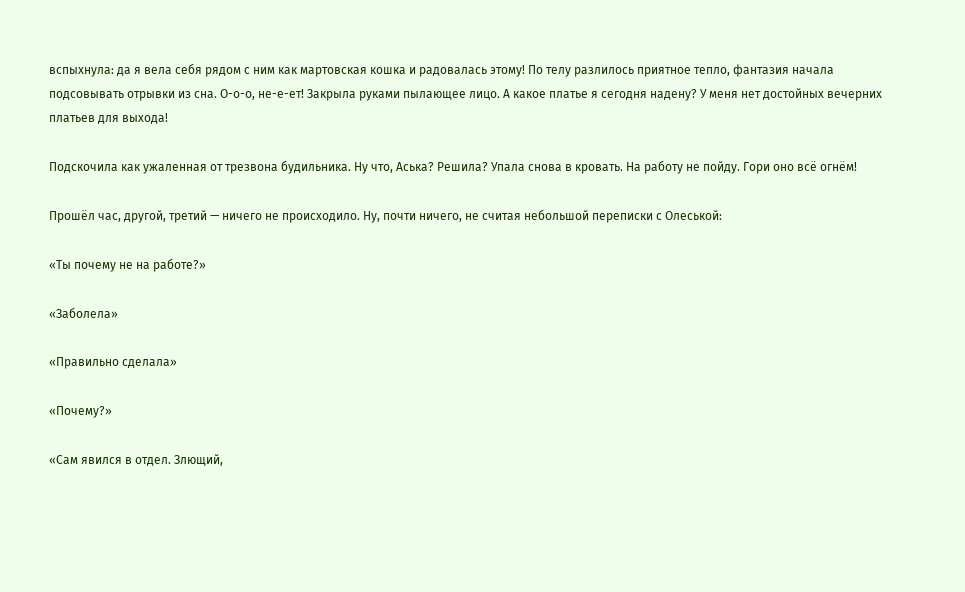вспыхнула: да я вела себя рядом с ним как мартовская кошка и радовалась этому! По телу разлилось приятное тепло, фантазия начала подсовывать отрывки из сна. О-о-о, не-е-ет! Закрыла руками пылающее лицо. А какое платье я сегодня надену? У меня нет достойных вечерних платьев для выхода!

Подскочила как ужаленная от трезвона будильника. Ну что, Аська? Решила? Упала снова в кровать. На работу не пойду. Гори оно всё огнём!

Прошёл час, другой, третий — ничего не происходило. Ну, почти ничего, не считая небольшой переписки с Олеськой:

«Ты почему не на работе?»

«Заболела»

«Правильно сделала»

«Почему?»

«Сам явился в отдел. Злющий,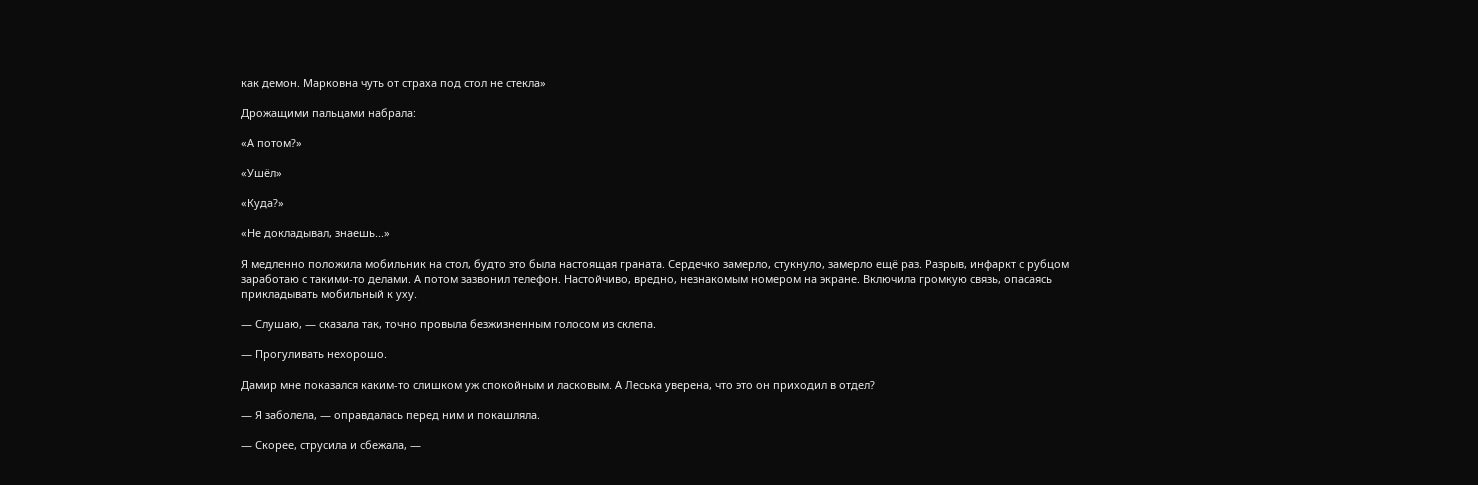как демон. Марковна чуть от страха под стол не стекла»

Дрожащими пальцами набрала:

«А потом?»

«Ушёл»

«Куда?»

«Не докладывал, знаешь...»

Я медленно положила мобильник на стол, будто это была настоящая граната. Сердечко замерло, стукнуло, замерло ещё раз. Разрыв, инфаркт с рубцом заработаю с такими-то делами. А потом зазвонил телефон. Настойчиво, вредно, незнакомым номером на экране. Включила громкую связь, опасаясь прикладывать мобильный к уху.

— Слушаю, — сказала так, точно провыла безжизненным голосом из склепа.

— Прогуливать нехорошо.

Дамир мне показался каким-то слишком уж спокойным и ласковым. А Леська уверена, что это он приходил в отдел?

— Я заболела, — оправдалась перед ним и покашляла.

— Скорее, струсила и сбежала, —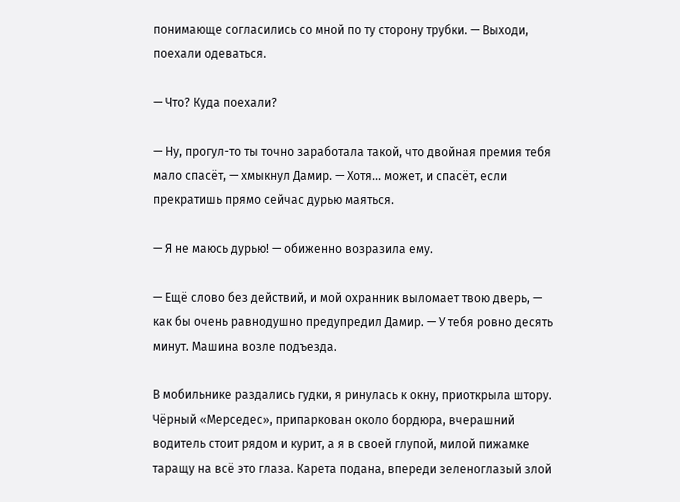понимающе согласились со мной по ту сторону трубки. — Выходи, поехали одеваться.

— Что? Куда поехали?

— Ну, прогул-то ты точно заработала такой, что двойная премия тебя мало спасёт, — хмыкнул Дамир. — Хотя... может, и спасёт, если прекратишь прямо сейчас дурью маяться.

— Я не маюсь дурью! — обиженно возразила ему.

— Ещё слово без действий, и мой охранник выломает твою дверь, — как бы очень равнодушно предупредил Дамир. — У тебя ровно десять минут. Машина возле подъезда.

В мобильнике раздались гудки, я ринулась к окну, приоткрыла штору. Чёрный «Мерседес», припаркован около бордюра, вчерашний водитель стоит рядом и курит, а я в своей глупой, милой пижамке таращу на всё это глаза. Карета подана, впереди зеленоглазый злой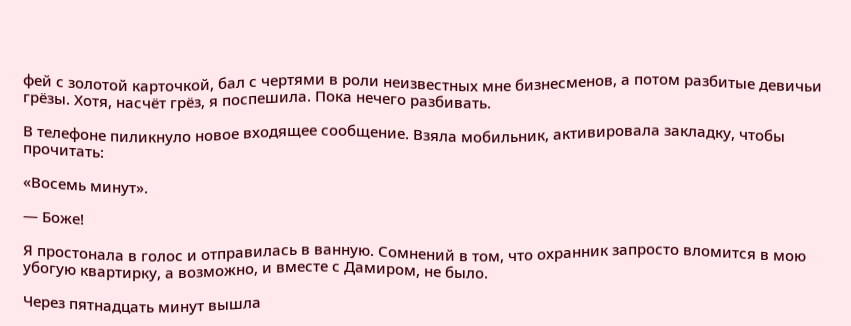фей с золотой карточкой, бал с чертями в роли неизвестных мне бизнесменов, а потом разбитые девичьи грёзы. Хотя, насчёт грёз, я поспешила. Пока нечего разбивать.

В телефоне пиликнуло новое входящее сообщение. Взяла мобильник, активировала закладку, чтобы прочитать:

«Восемь минут».

— Боже!

Я простонала в голос и отправилась в ванную. Сомнений в том, что охранник запросто вломится в мою убогую квартирку, а возможно, и вместе с Дамиром, не было.

Через пятнадцать минут вышла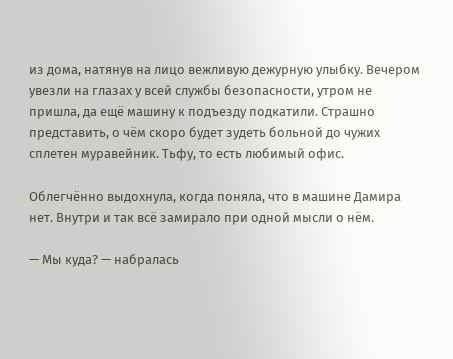из дома, натянув на лицо вежливую дежурную улыбку. Вечером увезли на глазах у всей службы безопасности, утром не пришла, да ещё машину к подъезду подкатили. Страшно представить, о чём скоро будет зудеть больной до чужих сплетен муравейник. Тьфу, то есть любимый офис.

Облегчённо выдохнула, когда поняла, что в машине Дамира нет. Внутри и так всё замирало при одной мысли о нём.

— Мы куда? — набралась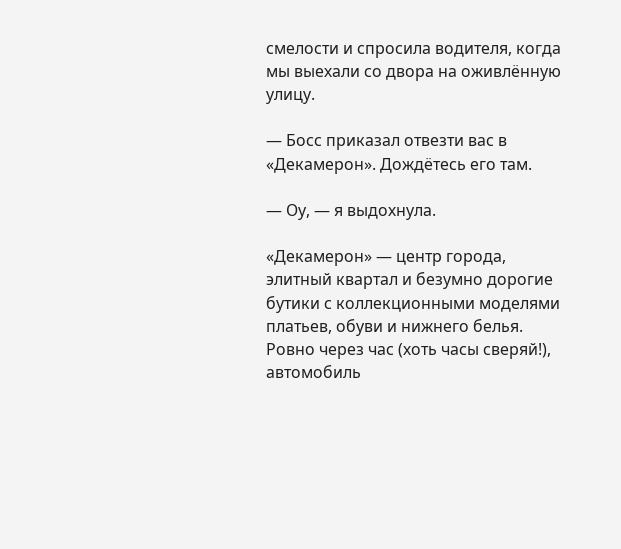смелости и спросила водителя, когда мы выехали со двора на оживлённую улицу.

— Босс приказал отвезти вас в «Декамерон». Дождётесь его там.

— Оу, — я выдохнула.

«Декамерон» — центр города, элитный квартал и безумно дорогие бутики с коллекционными моделями платьев, обуви и нижнего белья. Ровно через час (хоть часы сверяй!), автомобиль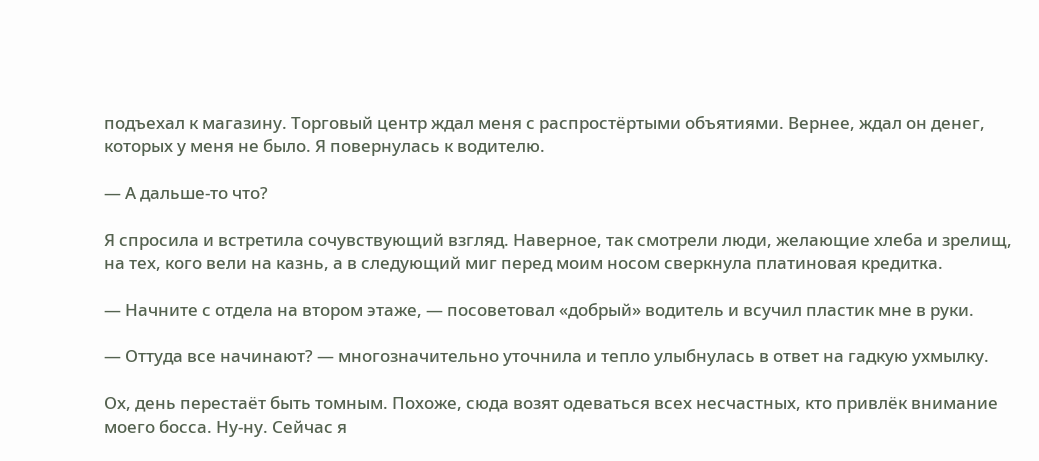подъехал к магазину. Торговый центр ждал меня с распростёртыми объятиями. Вернее, ждал он денег, которых у меня не было. Я повернулась к водителю.

— А дальше-то что?

Я спросила и встретила сочувствующий взгляд. Наверное, так смотрели люди, желающие хлеба и зрелищ, на тех, кого вели на казнь, а в следующий миг перед моим носом сверкнула платиновая кредитка.

— Начните с отдела на втором этаже, — посоветовал «добрый» водитель и всучил пластик мне в руки.

— Оттуда все начинают? — многозначительно уточнила и тепло улыбнулась в ответ на гадкую ухмылку.

Ох, день перестаёт быть томным. Похоже, сюда возят одеваться всех несчастных, кто привлёк внимание моего босса. Ну-ну. Сейчас я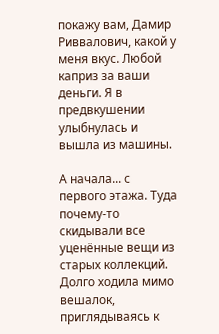покажу вам, Дамир Риввалович, какой у меня вкус. Любой каприз за ваши деньги. Я в предвкушении улыбнулась и вышла из машины.

А начала... с первого этажа. Туда почему-то скидывали все уценённые вещи из старых коллекций. Долго ходила мимо вешалок, приглядываясь к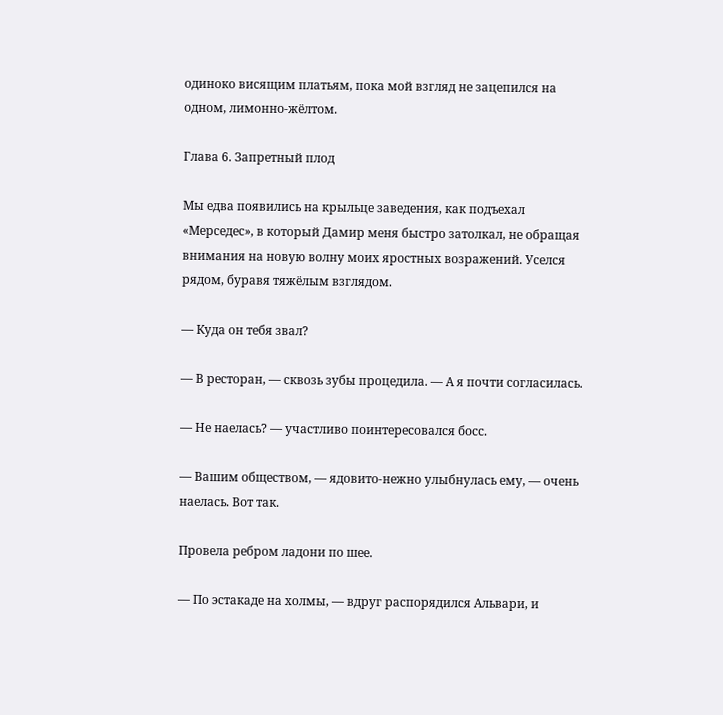одиноко висящим платьям, пока мой взгляд не зацепился на одном, лимонно-жёлтом.

Глава 6. Запретный плод

Мы едва появились на крыльце заведения, как подъехал «Мерседес», в который Дамир меня быстро затолкал, не обращая внимания на новую волну моих яростных возражений. Уселся рядом, буравя тяжёлым взглядом.

— Куда он тебя звал?

— В ресторан, — сквозь зубы процедила. — А я почти согласилась.

— Не наелась? — участливо поинтересовался босс.

— Вашим обществом, — ядовито-нежно улыбнулась ему, — очень наелась. Вот так.

Провела ребром ладони по шее.

— По эстакаде на холмы, — вдруг распорядился Альвари, и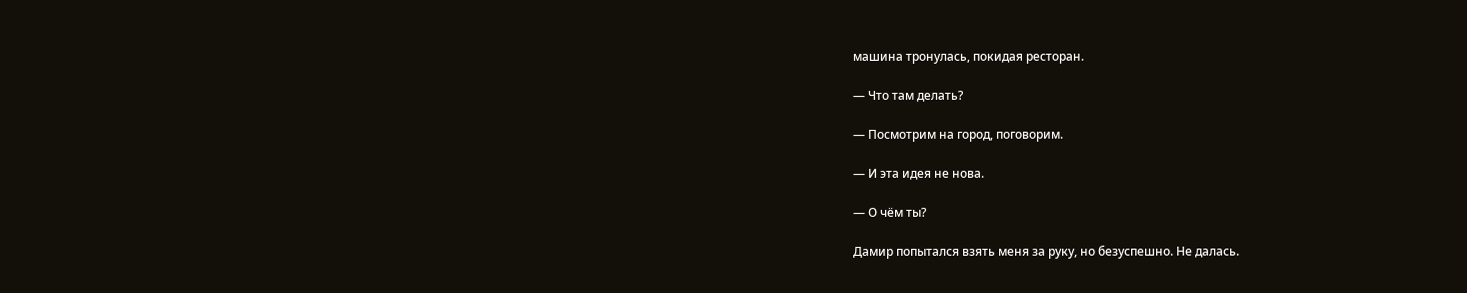машина тронулась, покидая ресторан.

— Что там делать?

— Посмотрим на город, поговорим.

— И эта идея не нова.

— О чём ты?

Дамир попытался взять меня за руку, но безуспешно. Не далась.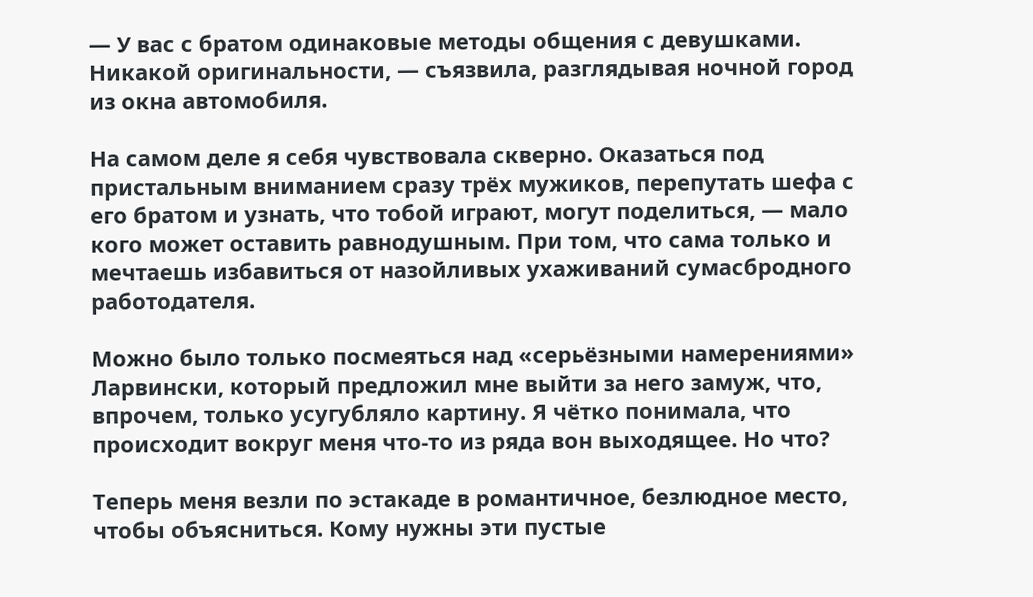— У вас с братом одинаковые методы общения с девушками. Никакой оригинальности, — съязвила, разглядывая ночной город из окна автомобиля.

На самом деле я себя чувствовала скверно. Оказаться под пристальным вниманием сразу трёх мужиков, перепутать шефа с его братом и узнать, что тобой играют, могут поделиться, — мало кого может оставить равнодушным. При том, что сама только и мечтаешь избавиться от назойливых ухаживаний сумасбродного работодателя.

Можно было только посмеяться над «серьёзными намерениями» Ларвински, который предложил мне выйти за него замуж, что, впрочем, только усугубляло картину. Я чётко понимала, что происходит вокруг меня что-то из ряда вон выходящее. Но что?

Теперь меня везли по эстакаде в романтичное, безлюдное место, чтобы объясниться. Кому нужны эти пустые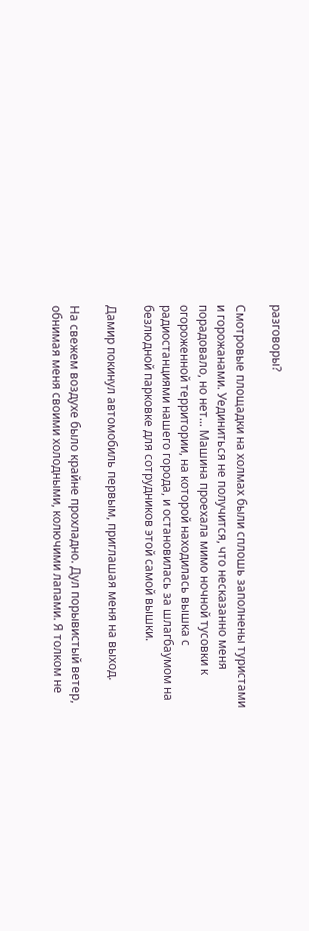разговоры?

Смотровые площадки на холмах были сплошь заполнены туристами и горожанами. Уединиться не получится, что несказанно меня порадовало, но нет... Машина проехала мимо ночной тусовки к огороженной территории, на которой находилась вышка с радиостанциями нашего города, и остановилась за шлагбаумом на безлюдной парковке для сотрудников этой самой вышки.

Дамир покинул автомобиль первым, приглашая меня на выход.

На свежем воздухе было крайне прохладно. Дул порывистый ветер, обнимая меня своими холодными, колючими лапами. Я толком не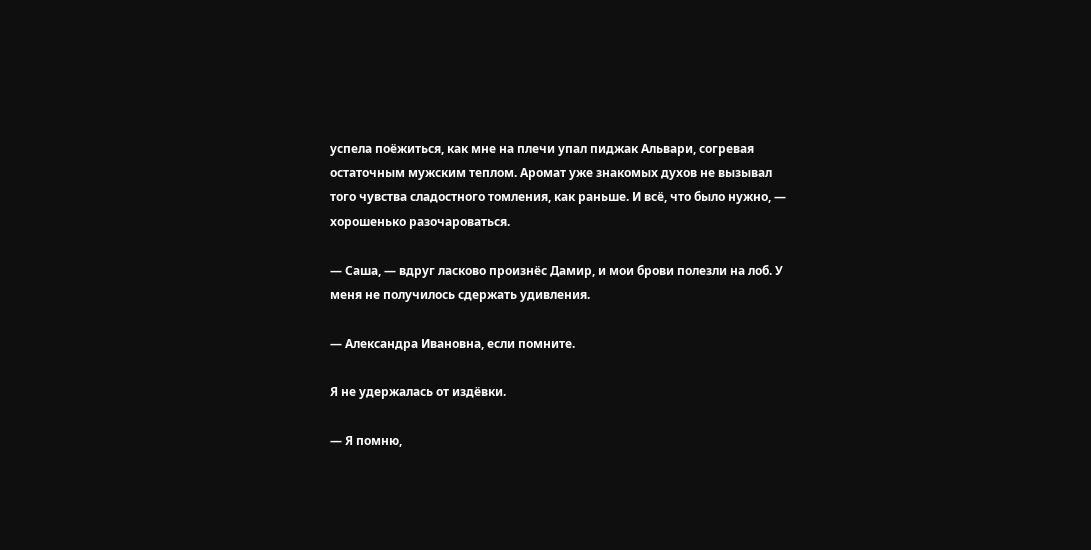успела поёжиться, как мне на плечи упал пиджак Альвари, согревая остаточным мужским теплом. Аромат уже знакомых духов не вызывал того чувства сладостного томления, как раньше. И всё, что было нужно, — хорошенько разочароваться.

— Саша, — вдруг ласково произнёс Дамир, и мои брови полезли на лоб. У меня не получилось сдержать удивления.

— Александра Ивановна, если помните.

Я не удержалась от издёвки.

— Я помню,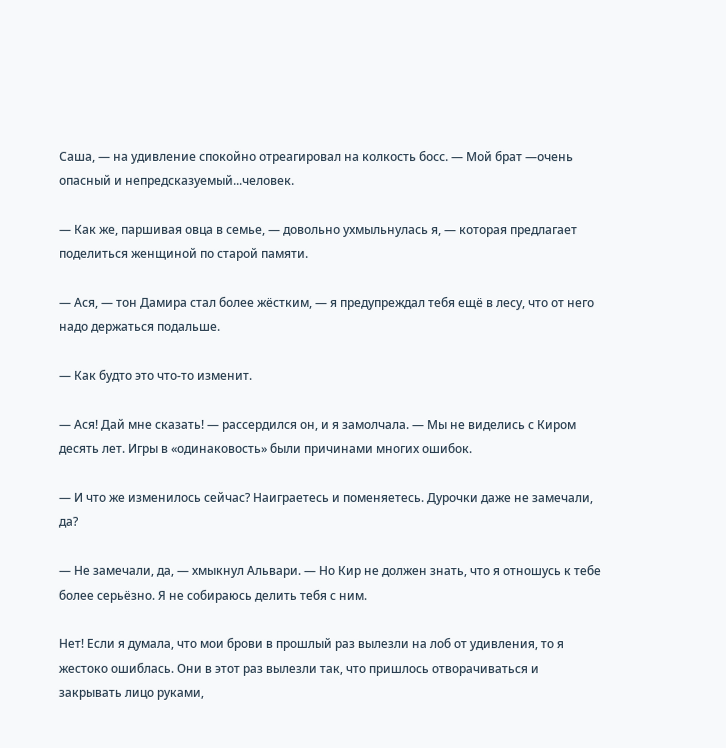Саша, — на удивление спокойно отреагировал на колкость босс. — Мой брат —очень опасный и непредсказуемый...человек.

— Как же, паршивая овца в семье, — довольно ухмыльнулась я, — которая предлагает поделиться женщиной по старой памяти.

— Ася, — тон Дамира стал более жёстким, — я предупреждал тебя ещё в лесу, что от него надо держаться подальше.

— Как будто это что-то изменит.

— Ася! Дай мне сказать! — рассердился он, и я замолчала. — Мы не виделись с Киром десять лет. Игры в «одинаковость» были причинами многих ошибок.

— И что же изменилось сейчас? Наиграетесь и поменяетесь. Дурочки даже не замечали, да?

— Не замечали, да, — хмыкнул Альвари. — Но Кир не должен знать, что я отношусь к тебе более серьёзно. Я не собираюсь делить тебя с ним.

Нет! Если я думала, что мои брови в прошлый раз вылезли на лоб от удивления, то я жестоко ошиблась. Они в этот раз вылезли так, что пришлось отворачиваться и закрывать лицо руками,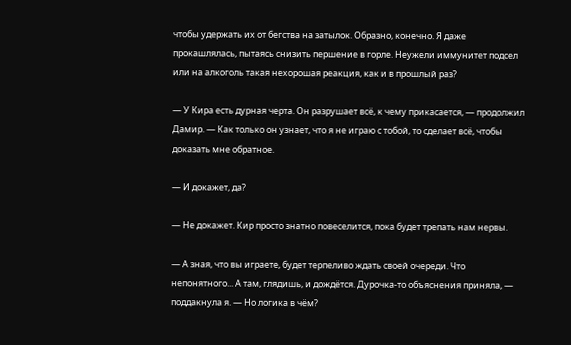чтобы удержать их от бегства на затылок. Образно, конечно. Я даже прокашлялась, пытаясь снизить першение в горле. Неужели иммунитет подсел или на алкоголь такая нехорошая реакция, как и в прошлый раз?

— У Кира есть дурная черта. Он разрушает всё, к чему прикасается, — продолжил Дамир. — Как только он узнает, что я не играю с тобой, то сделает всё, чтобы доказать мне обратное.

— И докажет, да?

— Не докажет. Кир просто знатно повеселится, пока будет трепать нам нервы.

— А зная, что вы играете, будет терпеливо ждать своей очереди. Что непонятного... А там, глядишь, и дождётся. Дурочка-то объяснения приняла, — поддакнула я. — Но логика в чём?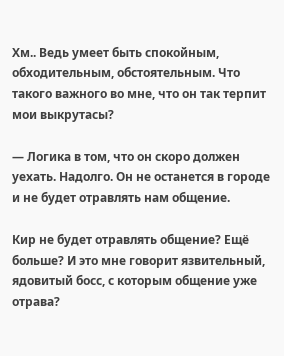Хм.. Ведь умеет быть спокойным, обходительным, обстоятельным. Что такого важного во мне, что он так терпит мои выкрутасы?

— Логика в том, что он скоро должен уехать. Надолго. Он не останется в городе и не будет отравлять нам общение.

Кир не будет отравлять общение? Ещё больше? И это мне говорит язвительный, ядовитый босс, с которым общение уже отрава?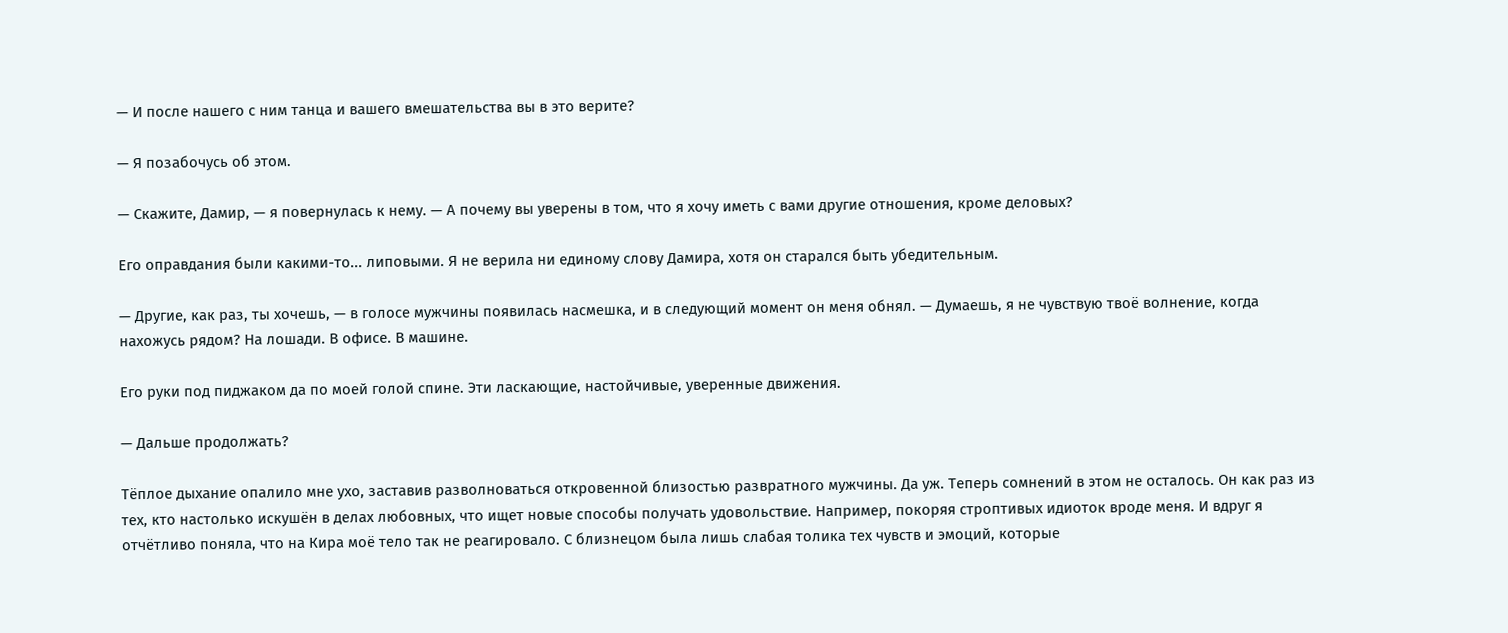— И после нашего с ним танца и вашего вмешательства вы в это верите?

— Я позабочусь об этом.

— Скажите, Дамир, — я повернулась к нему. — А почему вы уверены в том, что я хочу иметь с вами другие отношения, кроме деловых?

Его оправдания были какими-то... липовыми. Я не верила ни единому слову Дамира, хотя он старался быть убедительным.

— Другие, как раз, ты хочешь, — в голосе мужчины появилась насмешка, и в следующий момент он меня обнял. — Думаешь, я не чувствую твоё волнение, когда нахожусь рядом? На лошади. В офисе. В машине.

Его руки под пиджаком да по моей голой спине. Эти ласкающие, настойчивые, уверенные движения.

— Дальше продолжать?

Тёплое дыхание опалило мне ухо, заставив разволноваться откровенной близостью развратного мужчины. Да уж. Теперь сомнений в этом не осталось. Он как раз из тех, кто настолько искушён в делах любовных, что ищет новые способы получать удовольствие. Например, покоряя строптивых идиоток вроде меня. И вдруг я отчётливо поняла, что на Кира моё тело так не реагировало. С близнецом была лишь слабая толика тех чувств и эмоций, которые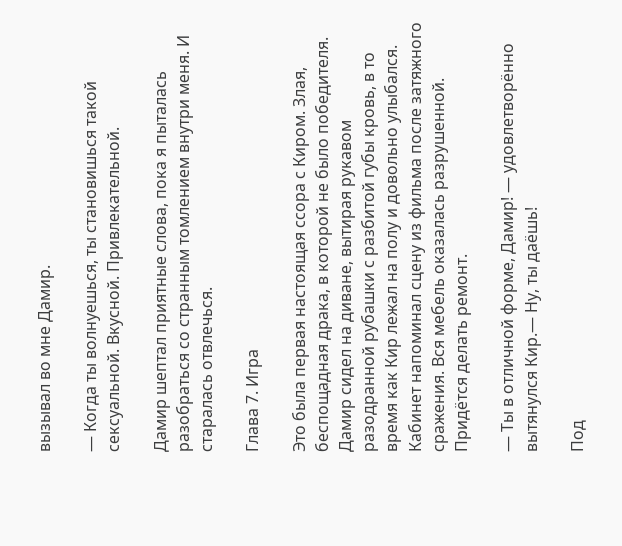вызывал во мне Дамир.

— Когда ты волнуешься, ты становишься такой сексуальной. Вкусной. Привлекательной.

Дамир шептал приятные слова, пока я пыталась разобраться со странным томлением внутри меня. И старалась отвлечься.

Глава 7. Игра

Это была первая настоящая ссора с Киром. Злая, беспощадная драка, в которой не было победителя. Дамир сидел на диване, вытирая рукавом разодранной рубашки с разбитой губы кровь, в то время как Кир лежал на полу и довольно улыбался. Кабинет напоминал сцену из фильма после затяжного сражения. Вся мебель оказалась разрушенной. Придётся делать ремонт.

— Ты в отличной форме, Дамир! — удовлетворённо вытянулся Кир.— Ну, ты даёшь!

Под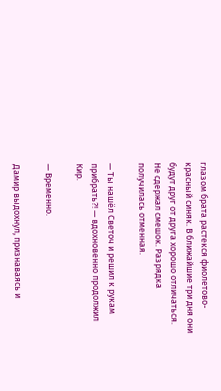глазом брата растекся фиолетово-красный синяк. В ближайшие три дня они будут друг от друга хорошо отличаться. Не сдержал смешок. Разрядка получилась отменная.

— Ты нашёл Светоч и решил к рукам прибрать?! — вдохновенно продолжил Кир.

— Временно.

Дамир выдохнул, признаваясь и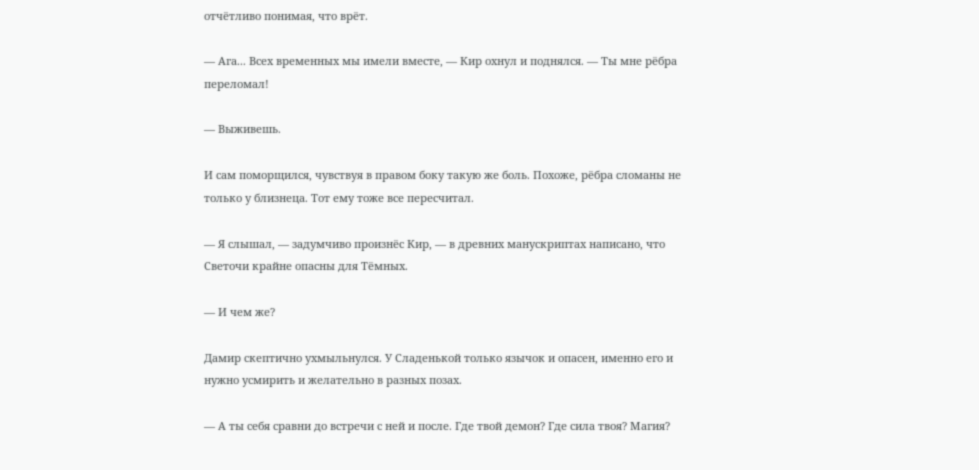отчётливо понимая, что врёт.

— Ага... Всех временных мы имели вместе, — Кир охнул и поднялся. — Ты мне рёбра переломал!

— Выживешь.

И сам поморщился, чувствуя в правом боку такую же боль. Похоже, рёбра сломаны не только у близнеца. Тот ему тоже все пересчитал.

— Я слышал, — задумчиво произнёс Кир, — в древних манускриптах написано, что Светочи крайне опасны для Тёмных.

— И чем же?

Дамир скептично ухмыльнулся. У Сладенькой только язычок и опасен, именно его и нужно усмирить и желательно в разных позах.

— А ты себя сравни до встречи с ней и после. Где твой демон? Где сила твоя? Магия?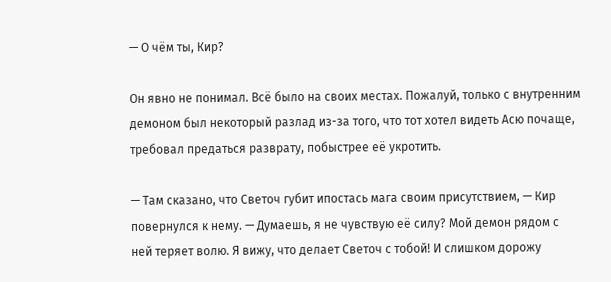— О чём ты, Кир?

Он явно не понимал. Всё было на своих местах. Пожалуй, только с внутренним демоном был некоторый разлад из-за того, что тот хотел видеть Асю почаще, требовал предаться разврату, побыстрее её укротить.

— Там сказано, что Светоч губит ипостась мага своим присутствием, — Кир повернулся к нему. — Думаешь, я не чувствую её силу? Мой демон рядом с ней теряет волю. Я вижу, что делает Светоч с тобой! И слишком дорожу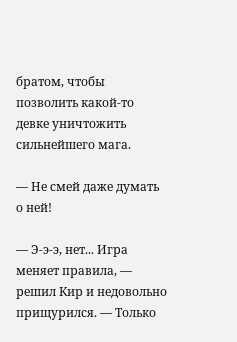братом, чтобы позволить какой-то девке уничтожить сильнейшего мага.

— Не смей даже думать о ней!

— Э-э-э, нет... Игра меняет правила, — решил Кир и недовольно прищурился. — Только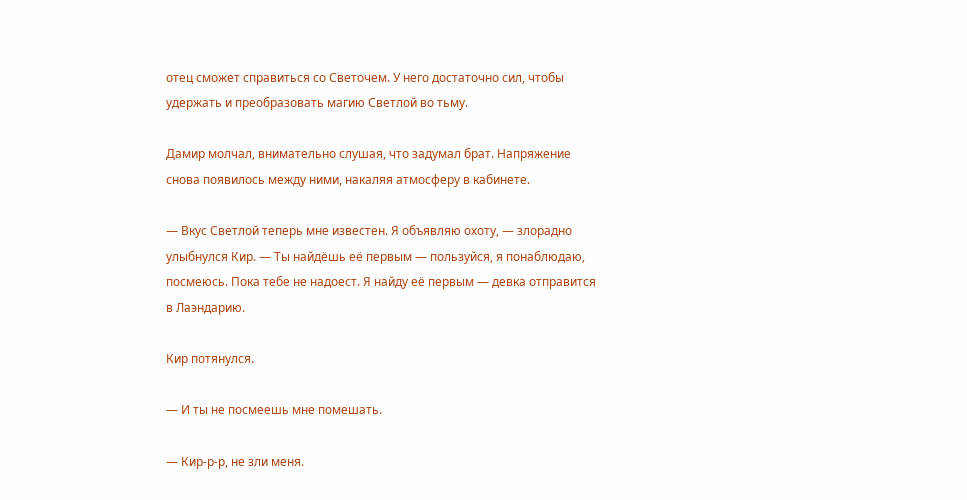отец сможет справиться со Светочем. У него достаточно сил, чтобы удержать и преобразовать магию Светлой во тьму.

Дамир молчал, внимательно слушая, что задумал брат. Напряжение снова появилось между ними, накаляя атмосферу в кабинете.

— Вкус Светлой теперь мне известен. Я объявляю охоту, — злорадно улыбнулся Кир. — Ты найдёшь её первым — пользуйся, я понаблюдаю, посмеюсь. Пока тебе не надоест. Я найду её первым — девка отправится в Лаэндарию.

Кир потянулся.

— И ты не посмеешь мне помешать.

— Кир-р-р, не зли меня.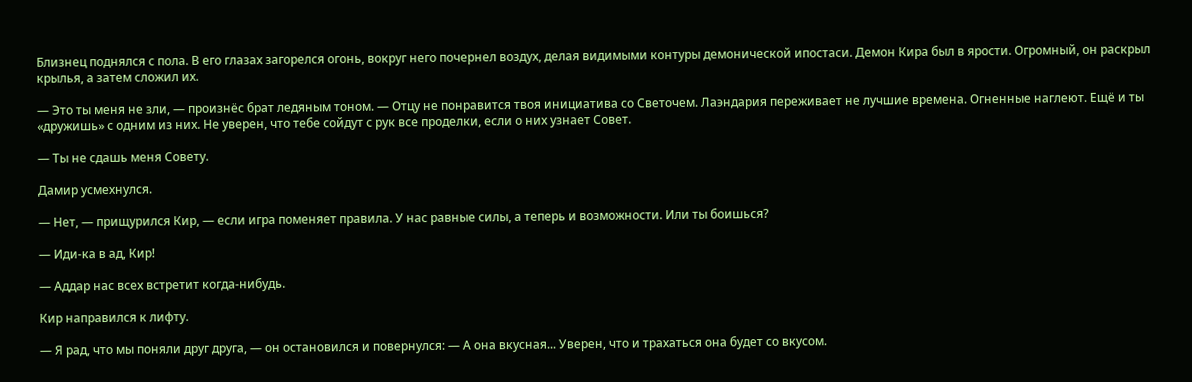Близнец поднялся с пола. В его глазах загорелся огонь, вокруг него почернел воздух, делая видимыми контуры демонической ипостаси. Демон Кира был в ярости. Огромный, он раскрыл крылья, а затем сложил их.

— Это ты меня не зли, — произнёс брат ледяным тоном. — Отцу не понравится твоя инициатива со Светочем. Лаэндария переживает не лучшие времена. Огненные наглеют. Ещё и ты «дружишь» с одним из них. Не уверен, что тебе сойдут с рук все проделки, если о них узнает Совет.

— Ты не сдашь меня Совету.

Дамир усмехнулся.

— Нет, — прищурился Кир, — если игра поменяет правила. У нас равные силы, а теперь и возможности. Или ты боишься?

— Иди-ка в ад, Кир!

— Аддар нас всех встретит когда-нибудь.

Кир направился к лифту.

— Я рад, что мы поняли друг друга, — он остановился и повернулся: — А она вкусная... Уверен, что и трахаться она будет со вкусом.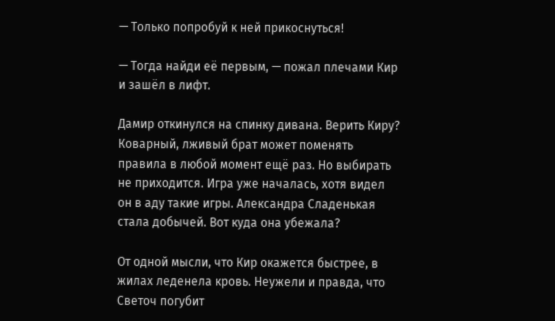— Только попробуй к ней прикоснуться!

— Тогда найди её первым, — пожал плечами Кир и зашёл в лифт.

Дамир откинулся на спинку дивана. Верить Киру? Коварный, лживый брат может поменять правила в любой момент ещё раз. Но выбирать не приходится. Игра уже началась, хотя видел он в аду такие игры. Александра Сладенькая стала добычей. Вот куда она убежала?

От одной мысли, что Кир окажется быстрее, в жилах леденела кровь. Неужели и правда, что Светоч погубит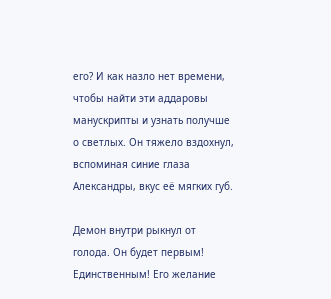его? И как назло нет времени, чтобы найти эти аддаровы манускрипты и узнать получше о светлых. Он тяжело вздохнул, вспоминая синие глаза Александры, вкус её мягких губ.

Демон внутри рыкнул от голода. Он будет первым! Единственным! Его желание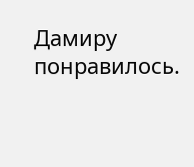Дамиру понравилось.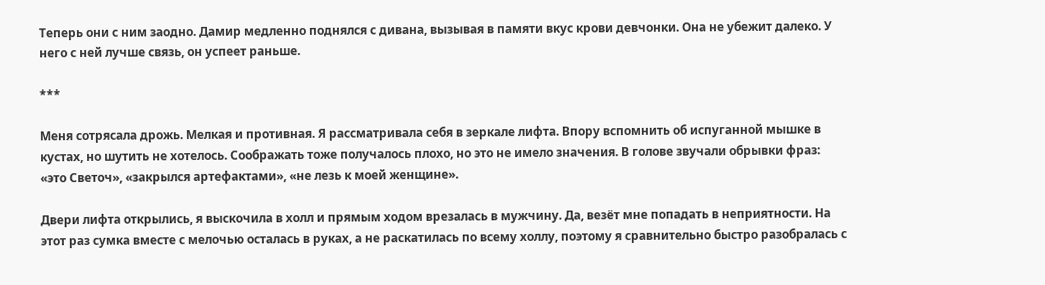Теперь они с ним заодно. Дамир медленно поднялся с дивана, вызывая в памяти вкус крови девчонки. Она не убежит далеко. У него с ней лучше связь, он успеет раньше.

***

Меня сотрясала дрожь. Мелкая и противная. Я рассматривала себя в зеркале лифта. Впору вспомнить об испуганной мышке в кустах, но шутить не хотелось. Соображать тоже получалось плохо, но это не имело значения. В голове звучали обрывки фраз: «это Светоч», «закрылся артефактами», «не лезь к моей женщине».

Двери лифта открылись, я выскочила в холл и прямым ходом врезалась в мужчину. Да, везёт мне попадать в неприятности. На этот раз сумка вместе с мелочью осталась в руках, а не раскатилась по всему холлу, поэтому я сравнительно быстро разобралась с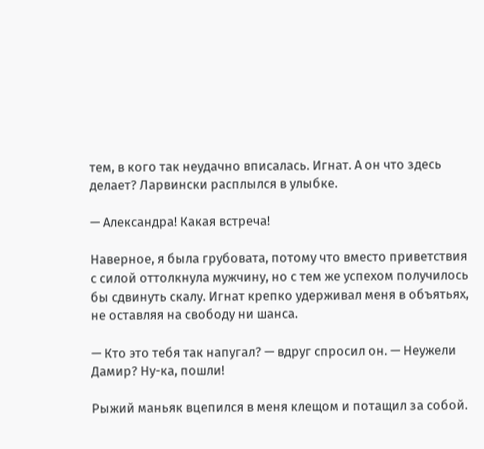тем, в кого так неудачно вписалась. Игнат. А он что здесь делает? Ларвински расплылся в улыбке.

— Александра! Какая встреча!

Наверное, я была грубовата, потому что вместо приветствия с силой оттолкнула мужчину, но с тем же успехом получилось бы сдвинуть скалу. Игнат крепко удерживал меня в объятьях, не оставляя на свободу ни шанса.

— Кто это тебя так напугал? — вдруг спросил он. — Неужели Дамир? Ну-ка, пошли!

Рыжий маньяк вцепился в меня клещом и потащил за собой.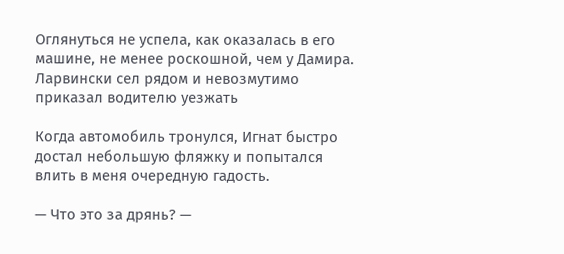Оглянуться не успела, как оказалась в его машине, не менее роскошной, чем у Дамира. Ларвински сел рядом и невозмутимо приказал водителю уезжать

Когда автомобиль тронулся, Игнат быстро достал небольшую фляжку и попытался влить в меня очередную гадость.

— Что это за дрянь? —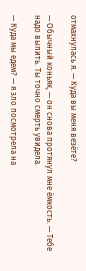отмахнулась я. — Куда вы меня везёте?

— Обычный коньяк, — он снова протянул мне ёмкость. — Тебе надо выпить. Ты точно смерть увидела.

— Куда мы едем? — я зло посмотрела на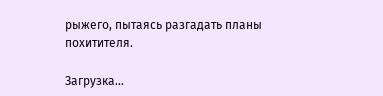рыжего, пытаясь разгадать планы похитителя.

Загрузка...